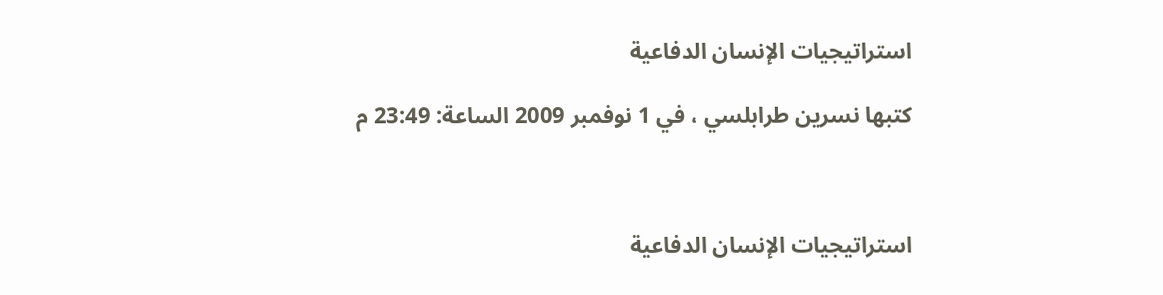استراتيجيات الإنسان الدفاعية

كتبها نسرين طرابلسي ، في 1 نوفمبر 2009 الساعة: 23:49 م



استراتيجيات الإنسان الدفاعية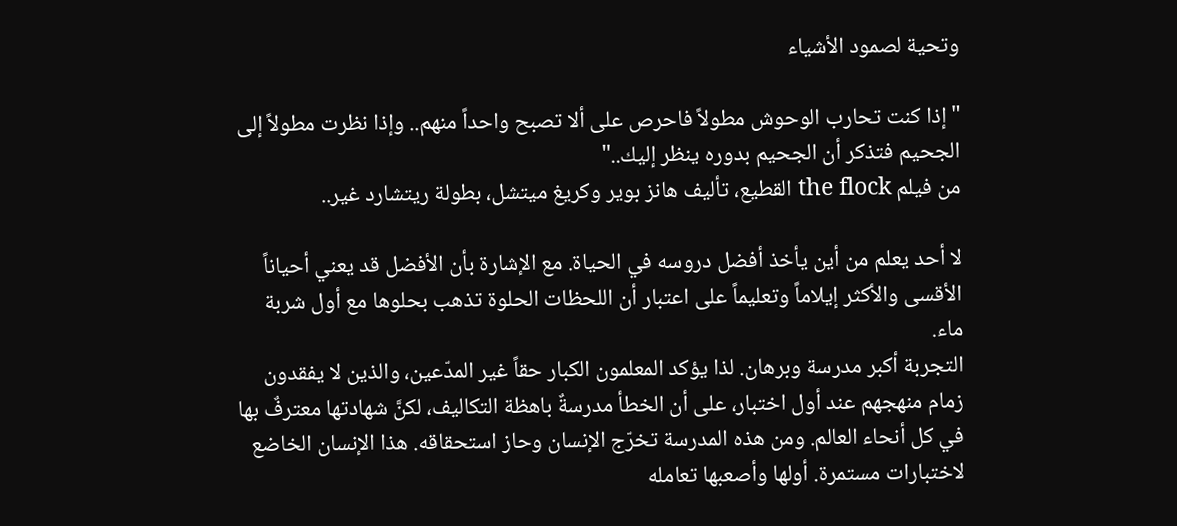وتحية لصمود الأشياء

"إذا كنت تحارب الوحوش مطولاً فاحرص على ألا تصبح واحداً منهم.. وإذا نظرت مطولاً إلى الجحيم فتذكر أن الجحيم بدوره ينظر إليك.."
من فيلم the flock القطيع، تأليف هانز بوير وكريغ ميتشل، بطولة ريتشارد غير..

لا أحد يعلم من أين يأخذ أفضل دروسه في الحياة. مع الإشارة بأن الأفضل قد يعني أحياناً الأقسى والأكثر إيلاماً وتعليماً على اعتبار أن اللحظات الحلوة تذهب بحلوها مع أول شربة ماء.
التجربة أكبر مدرسة وبرهان. لذا يؤكد المعلمون الكبار حقاً غير المدّعين، والذين لا يفقدون زمام منهجهم عند أول اختبار، على أن الخطأ مدرسةٌ باهظة التكاليف، لكنَّ شهادتها معترفٌ بها في كل أنحاء العالم. ومن هذه المدرسة تخرّج الإنسان وحاز استحقاقه. هذا الإنسان الخاضع لاختبارات مستمرة. أولها وأصعبها تعامله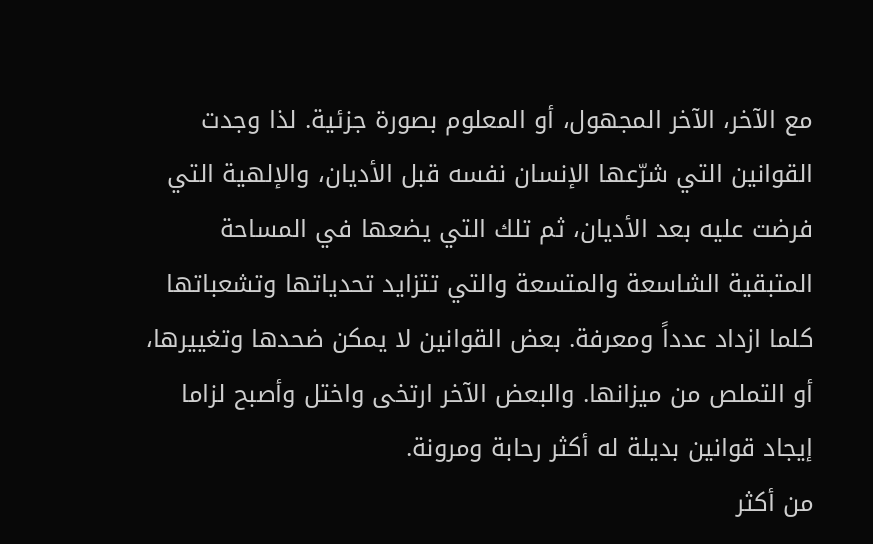مع الآخر، الآخر المجهول، أو المعلوم بصورة جزئية. لذا وجدت القوانين التي شرّعها الإنسان نفسه قبل الأديان، والإلهية التي فرضت عليه بعد الأديان، ثم تلك التي يضعها في المساحة المتبقية الشاسعة والمتسعة والتي تتزايد تحدياتها وتشعباتها كلما ازداد عدداً ومعرفة. بعض القوانين لا يمكن ضحدها وتغييرها، أو التملص من ميزانها. والبعض الآخر ارتخى واختل وأصبح لزاما إيجاد قوانين بديلة له أكثر رحابة ومرونة.
من أكثر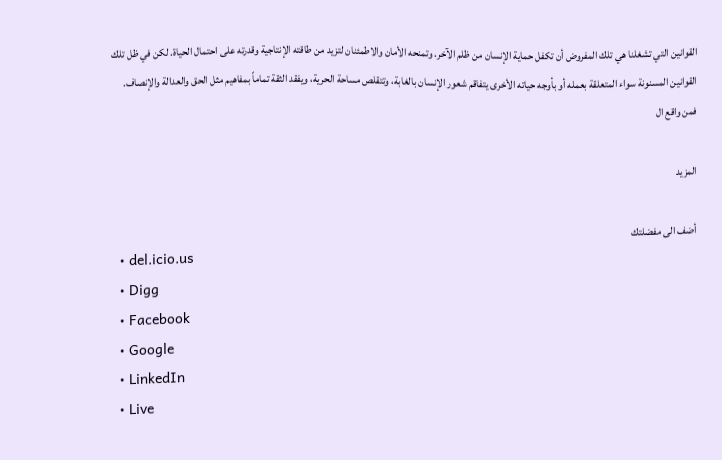القوانين التي تشغلنا هي تلك المفروض أن تكفل حماية الإنسان من ظلم الآخر. وتمنحه الأمان والاطمئنان لتزيد من طاقته الإنتاجية وقدرته على احتمال الحياة. لكن في ظل تلك القوانين المسنونة سواء المتعلقة بعمله أو بأوجه حياته الأخرى يتفاقم شعور الإنسان بالغابة، وتتقلص مساحة الحرية، ويفقد الثقة تماماً بمفاهيم مثل الحق والعدالة والإنصاف.
فمن واقع ال

المزيد

أضف الى مفضلتك
  • del.icio.us
  • Digg
  • Facebook
  • Google
  • LinkedIn
  • Live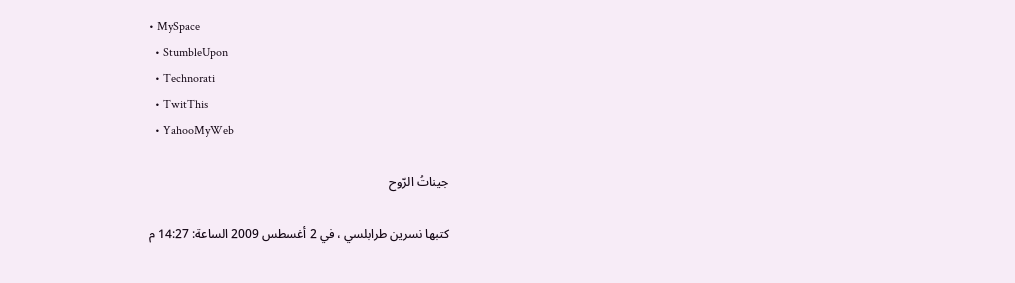• MySpace
  • StumbleUpon
  • Technorati
  • TwitThis
  • YahooMyWeb

جيناتُ الرّوح

كتبها نسرين طرابلسي ، في 2 أغسطس 2009 الساعة: 14:27 م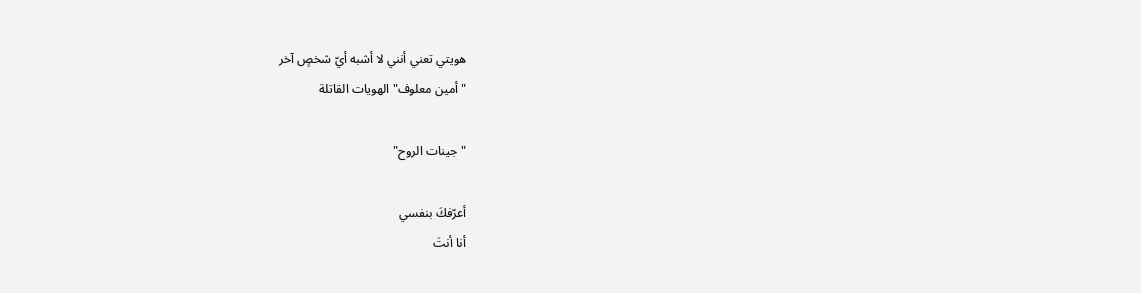هويتي تعني أنني لا أشبه أيّ شخصٍ آخر
"أمين معلوف" الهويات القاتلة

"جينات الروح"

أعرّفكَ بنفسي
أنا أنتَ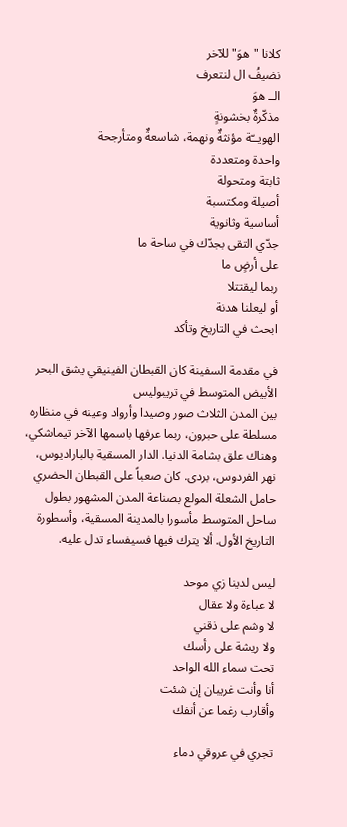كلانا "هوَ" للآخر
نضيفُ ال لنتعرف
الــ هوَ
مذكّرةٌ بخشونةٍ
الهويــّة مؤنثةٌ ونهمة، شاسعةٌ ومتأرجحة
واحدة ومتعددة
ثابتة ومتحولة
أصيلة ومكتسبة
أساسية وثانوية
جدّي التقى بجدّك في ساحة ما
على أرضٍ ما
ربما ليقتتلا
أو ليعلنا هدنة
ابحث في التاريخ وتأكد

في مقدمة السفينة كان القبطان الفينيقي يشق البحر الأبيض المتوسط في تريبوليس
بين المدن الثلاث صور وصيدا وأرواد وعينه في منظاره مسلطة على حبرون، ربما عرفها باسمها الآخر تيماشكي، وهناك علق بشامة الدنيا. الدار المسقية بالباراديوس، نهر الفردوس، بردى. كان صعباً على القبطان الحضري حامل الشعلة المولع بصناعة المدن المشهور بطول ساحل المتوسط مأسورا بالمدينة المسقية، وأسطورة التاريخ الأول. ألا يترك فيها فسيفساء تدل عليه.

ليس لدينا زي موحد
لا عباءة ولا عقال
لا وشم على ذقني
ولا ريشة على رأسك
تحت سماء الله الواحد
أنا وأنت غريبان إن شئت
وأقارب رغما عن أنفك

تجري في عروقي دماء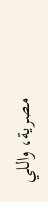مصرية، واللي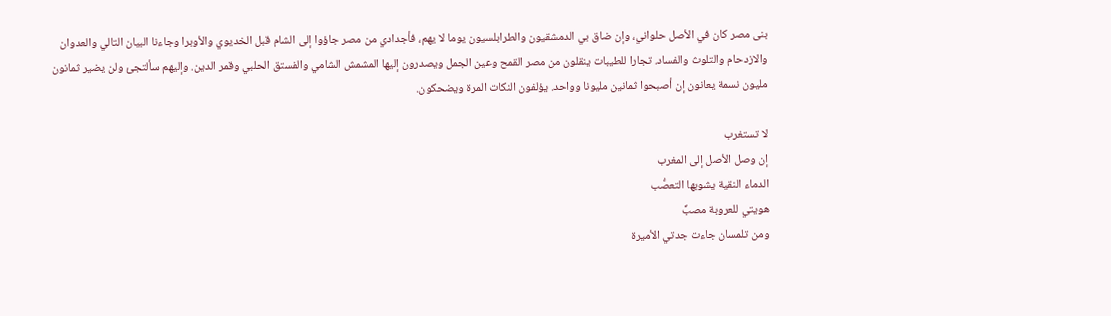بنى مصر كان في الأصل حلواني، وإن ضاق بي الدمشقيون والطرابلسيون يوما لا يهم، فأجدادي من مصر جاؤوا إلى الشام قبل الخديوي والأوبرا وجاءنا البيان التالي والعدوان والازدحام والتلوث والفساد. تجارا للطيبات ينقلون من مصر القمح وعين الجمل ويصدرون إليها المشمش الشامي والفستق الحلبي وقمر الدين. وإليهم سألتجئ ولن يضير ثمانون مليون نسمة يعانون إن أصبحوا ثمانين مليونا وواحد. يؤلفون النكات المرة ويضحكون.

لا تستغرب
إن وصل الأصل إلى المغرب
الدماء النقية يشوبها التعصُّب
هويتي للعروبة مصبٌّ
ومن تلمسان جاءت جدتي الأميرة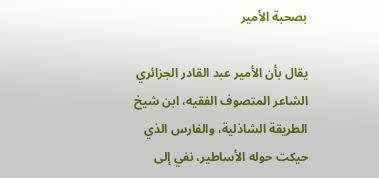بصحبة الأمير

يقال بأن الأمير عبد القادر الجزائري الشاعر المتصوف الفقيه، ابن شيخ الطريقة الشاذلية، والفارس الذي حيكت حوله الأساطير، نفي إلى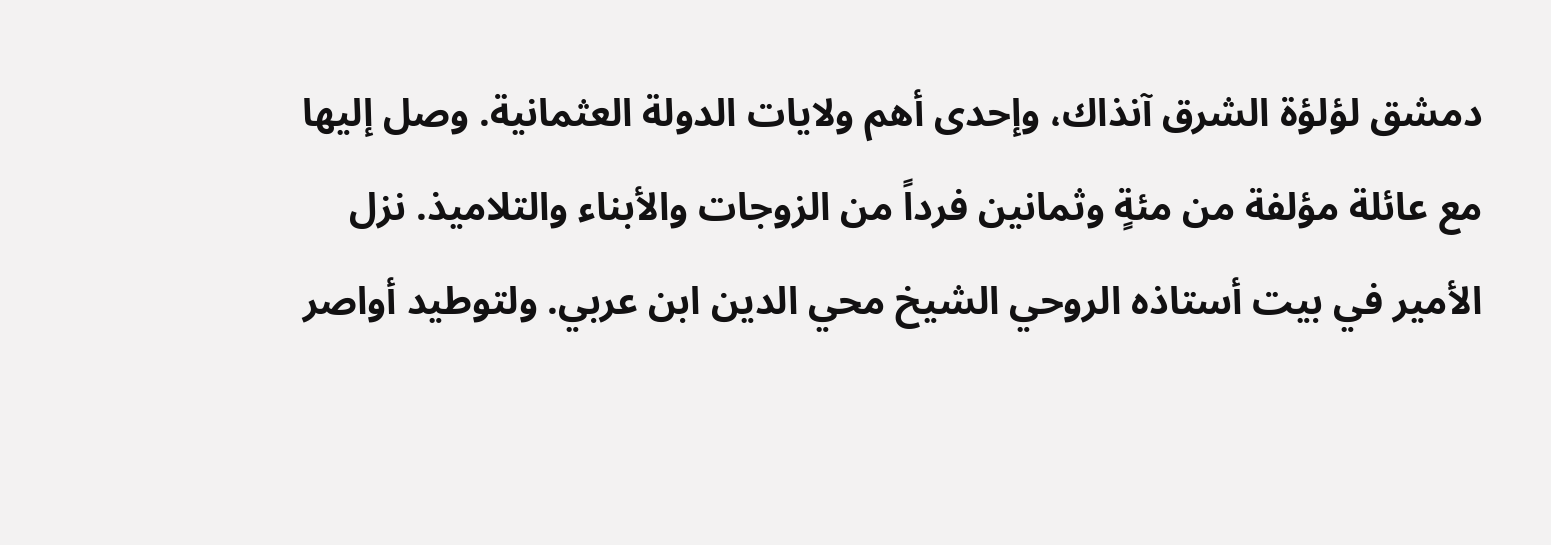دمشق لؤلؤة الشرق آنذاك، وإحدى أهم ولايات الدولة العثمانية. وصل إليها مع عائلة مؤلفة من مئةٍ وثمانين فرداً من الزوجات والأبناء والتلاميذ. نزل الأمير في بيت أستاذه الروحي الشيخ محي الدين ابن عربي. ولتوطيد أواصر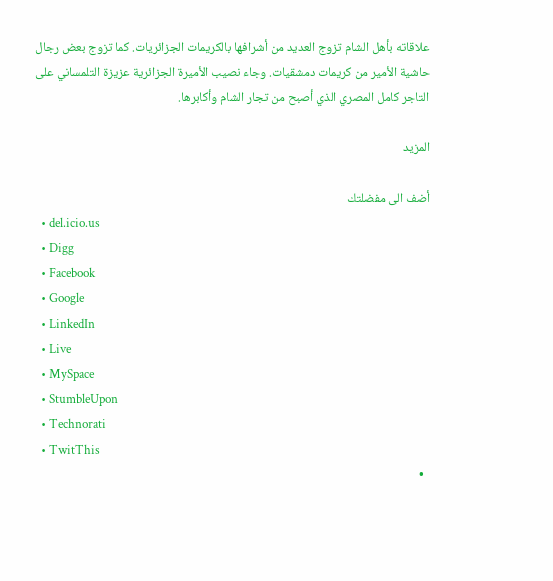علاقاته بأهل الشام تزوج العديد من أشرافها بالكريمات الجزائريات. كما تزوج بعض رجال حاشية الأمير من كريمات دمشقيات. وجاء نصيب الأميرة الجزائرية عزيزة التلمساني على التاجر كامل المصري الذي أصبح من تجار الشام وأكابرها.

المزيد

أضف الى مفضلتك
  • del.icio.us
  • Digg
  • Facebook
  • Google
  • LinkedIn
  • Live
  • MySpace
  • StumbleUpon
  • Technorati
  • TwitThis
  •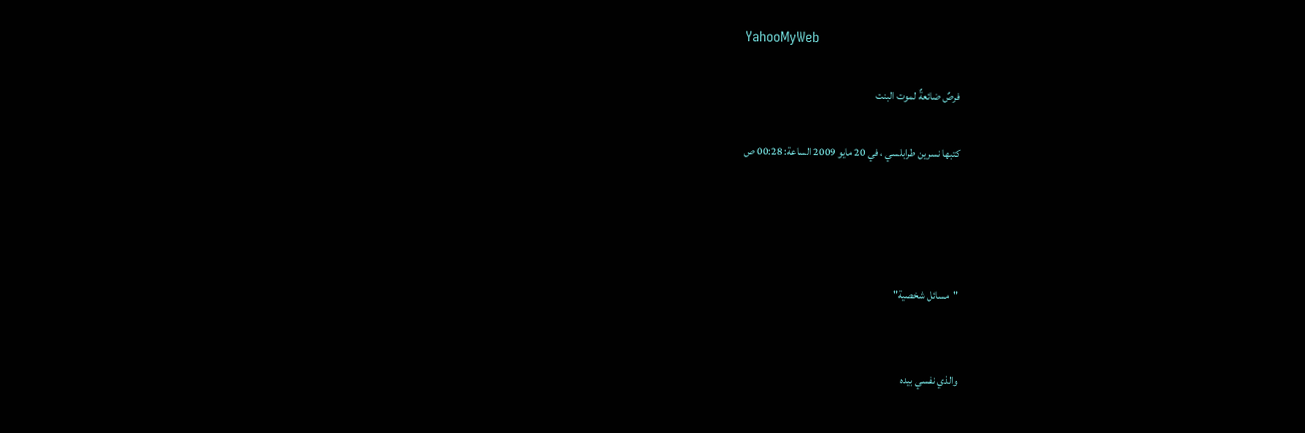YahooMyWeb

فرصٌ ضائعةٌ لموت البنت

كتبها نسرين طرابلسي ، في 20 مايو 2009 الساعة: 00:28 ص




"مسائل شخصية"


والذي نفسي بيده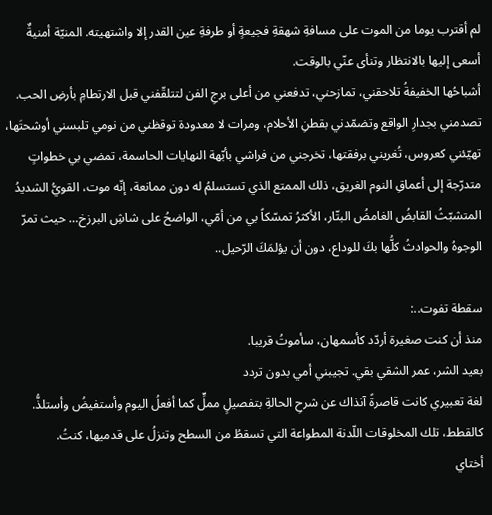لم أقترب يوما من الموت على مسافةِ شهقةِ فجيعةٍ أو طرفةِ عين القدر إلا واشتهيته. المنيّة أمنيةٌ أسعى إليها بالانتظار وتنأى عنّي بالوقت.
أشباحُها الخفيفةُ تلاحقني، تمازحني، تدفعني من أعلى برجِ الفن لتتلقّفني قبل الارتطامِ بأرضِ الحب. تصدمني بجدارِ الواقع وتضمّدني بقطنِ الأحلام، ومرات لا معدودة توقظني من نومي تلبسني أوشحتَها، تهيّئني كعروس، تُغريني برفقتها، تخرجني من فراشي بأبّهة النهايات الحاسمة، تمضي بي خطواتٍ متدرّجة إلى أعماقِ النوم الغريق، ذلك الممتع الذي تستسلمُ له دون ممانعة، إنّه موت، القويُّ الشديدُ المتشبّثُ القابضُ الغامضُ البتّار، الأكثرُ تمسّكاً بي من أمّي، الواضحُ على شاشِ البرزخ… حيث تمرّ الوجوهُ والحوادثُ كلُّها بكَ للوداع، دون أن يؤلمَكَ الرّحيل..

سقطة تفوت..:
منذ أن كنت صغيرة أردّد كأسمهان، سأموتُ قريبا.
بعيد الشر، عمر الشقي بقي. تجيبني أمي بدون تردد
لغة تعبيري كانت قاصرةً آنذاك عن شرحِ الحالةِ بتفصيلٍ مملٍّ كما أفعلُ اليوم وأستفيضُ وأستلذُّ. كالقطط، تلك المخلوقات اللّدنة المطواعة التي تسقطُ من السطح وتنزلُ على قدميها، كنتُ.
أختاي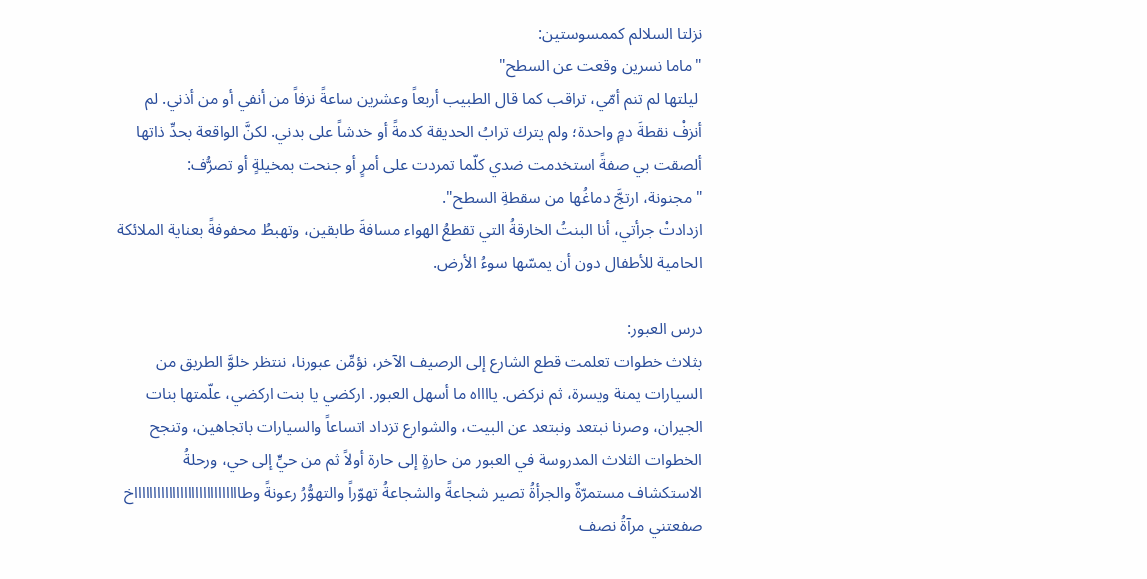نزلتا السلالم كممسوستين:
"ماما نسرين وقعت عن السطح"
 ليلتها لم تنم أمّي، تراقب كما قال الطبيب أربعاً وعشرين ساعةً نزفاً من أنفي أو من أذني. لم أنزفْ نقطةَ دمٍ واحدة؛ ولم يترك ترابُ الحديقة كدمةً أو خدشاً على بدني. لكنَّ الواقعة بحدِّ ذاتها ألصقت بي صفةً استخدمت ضدي كلّما تمردت على أمرٍ أو جنحت بمخيلةٍ أو تصرُّف:
"مجنونة، ارتجَّ دماغُها من سقطةِ السطح".
ازدادتْ جرأتي، أنا البنتُ الخارقةُ التي تقطعُ الهواء مسافةَ طابقين، وتهبطُ محفوفةً بعناية الملائكة الحامية للأطفال دون أن يمسّها سوءُ الأرض.

درس العبور:
بثلاث خطوات تعلمت قطع الشارع إلى الرصيف الآخر، نؤمِّن عبورنا، ننتظر خلوَّ الطريق من السيارات يمنة ويسرة، ثم نركض. يااااه ما أسهل العبور. اركضي يا بنت اركضي، علّمتها بنات الجيران، وصرنا نبتعد ونبتعد عن البيت، والشوارع تزداد اتساعاً والسيارات باتجاهين، وتنجح الخطوات الثلاث المدروسة في العبور من حارةٍ إلى حارة أولاً ثم من حيٍّ إلى حي، ورحلةُ الاستكشاف مستمرّةٌ والجرأةُ تصير شجاعةً والشجاعةُ تهوّراً والتهوُّرُ رعونةً وطااااااااااااااااااااااااااااخ
صفعتني مرآةُ نصف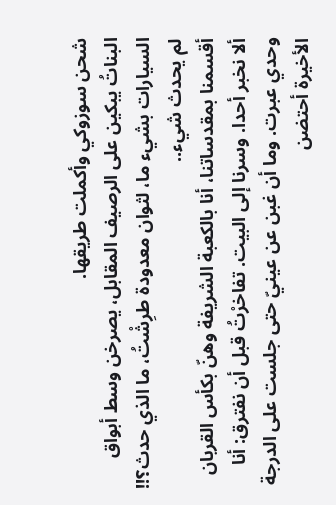شحن سوزوكي وأكملت طريقها.
البناتُ يبكين على الرصيف المقابل، يصرخن وسط أبواق السيارات بشيء ما، لثوان معدودة طرِشْتُ، ما الذي حدث؟!!
لم يحدث شيء..
أقسمنا بمقدساتنا، أنا بالكعبة الشريفة وهنّ بكأس القربان ألا نخبر أحدا. وسرنا إلى البيت. تفاخرْتُ قبل أن نفترق: أنا وحدي عبرت. وما أن غبن عن عينيّ حتى جلست على الدرجة الأخيرة أحتضن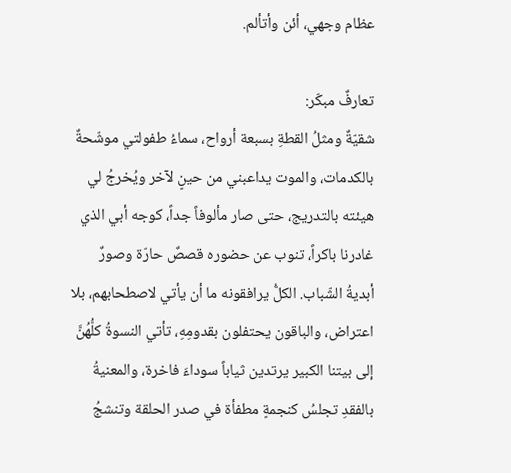عظام وجهي، أئن وأتألم.

تعارفٌ مبكّر:
شقيّةٌ ومثلُ القطةِ بسبعة أرواح، سماءُ طفولتي موشّحةٌ بالكدمات، والموت يداعبني من حينٍ لآخر ويُخرجُ لي هيئته بالتدريج، حتى صار مألوفاً جداً، كوجه أبي الذي غادرنا باكراً، تنوب عن حضوره قصصٌ حارّة وصورٌ أبديةُ الشّباب. الكلُّ يرافقونه ما أن يأتي لاصطحابهم، بلا اعتراض، والباقون يحتفلون بقدومِهِ، تأتي النسوةُ كلُّهُنَّ إلى بيتنا الكبير يرتدين ثياباً سوداءَ فاخرة، والمعنيةُ بالفقدِ تجلسُ كنجمةٍ مطفأة في صدر الحلقة وتنشجُ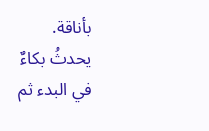بأناقة. يحدثُ بكاءٌ في البدء ثم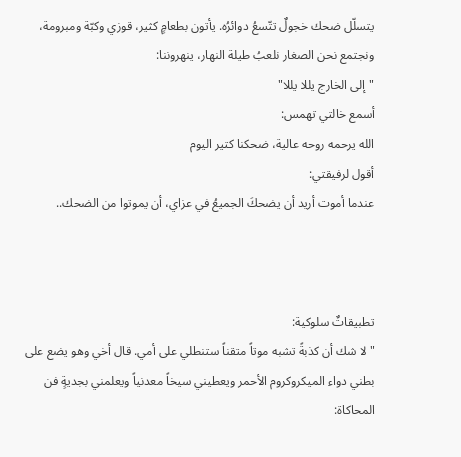يتسلّل ضحك خجولٌ تتّسعُ دوائرُه. يأتون بطعامٍ كثير، قوزي وكبّة ومبرومة، ونجتمع نحن الصغار نلعبُ طيلة النهار، ينهروننا:
"إلى الخارج يللا يللا"
أسمع خالتي تهمس:
الله يرحمه روحه عالية، ضحكنا كتير اليوم
أقول لرفيقتي:
عندما أموت أريد أن يضحكَ الجميعُ في عزاي، أن يموتوا من الضحك..



تطبيقاتٌ سلوكية:
"لا شك أن كذبةً تشبه موتاً متقناً ستنطلي على أمي. قال أخي وهو يضع على بطني دواء الميكروكروم الأحمر ويعطيني سيخاً معدنياً ويعلمني بجديةٍ فن المحاكاة: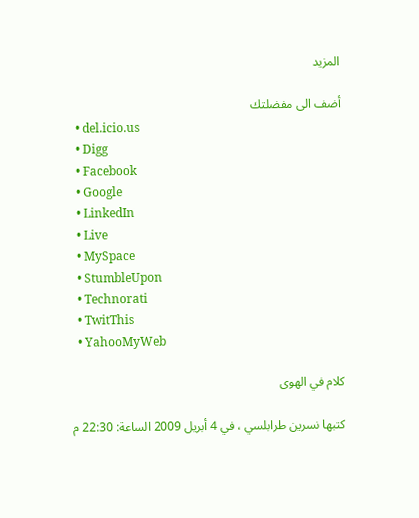المزيد

أضف الى مفضلتك
  • del.icio.us
  • Digg
  • Facebook
  • Google
  • LinkedIn
  • Live
  • MySpace
  • StumbleUpon
  • Technorati
  • TwitThis
  • YahooMyWeb

كلام في الهوى

كتبها نسرين طرابلسي ، في 4 أبريل 2009 الساعة: 22:30 م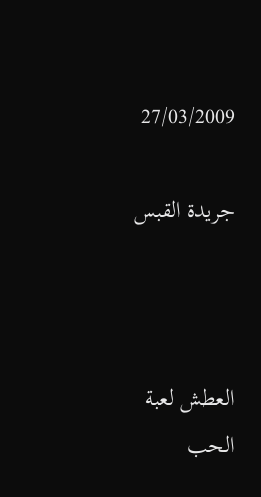27/03/2009

جريدة القبس



العطش لعبة الحب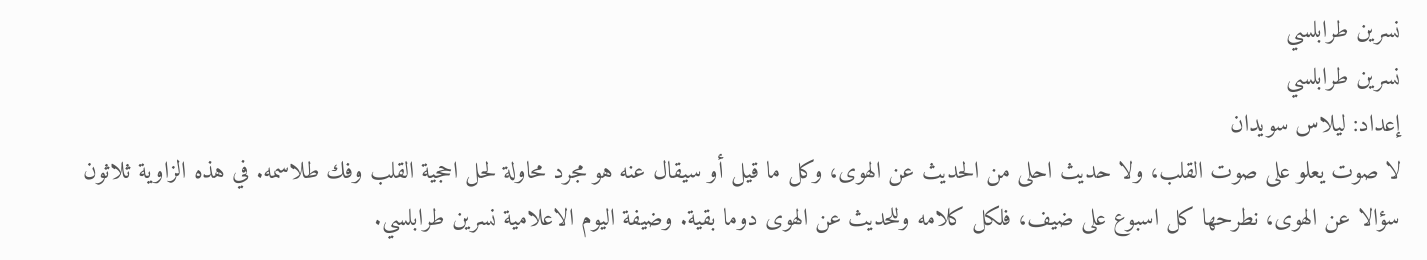نسرين طرابلسي
نسرين طرابلسي
إعداد: ليلاس سويدان
لا صوت يعلو على صوت القلب، ولا حديث احلى من الحديث عن الهوى، وكل ما قيل أو سيقال عنه هو مجرد محاولة لحل احجية القلب وفك طلاسمه. في هذه الزاوية ثلاثون سؤالا عن الهوى، نطرحها كل اسبوع على ضيف، فلكل كلامه وللحديث عن الهوى دوما بقية. وضيفة اليوم الاعلامية نسرين طرابلسي.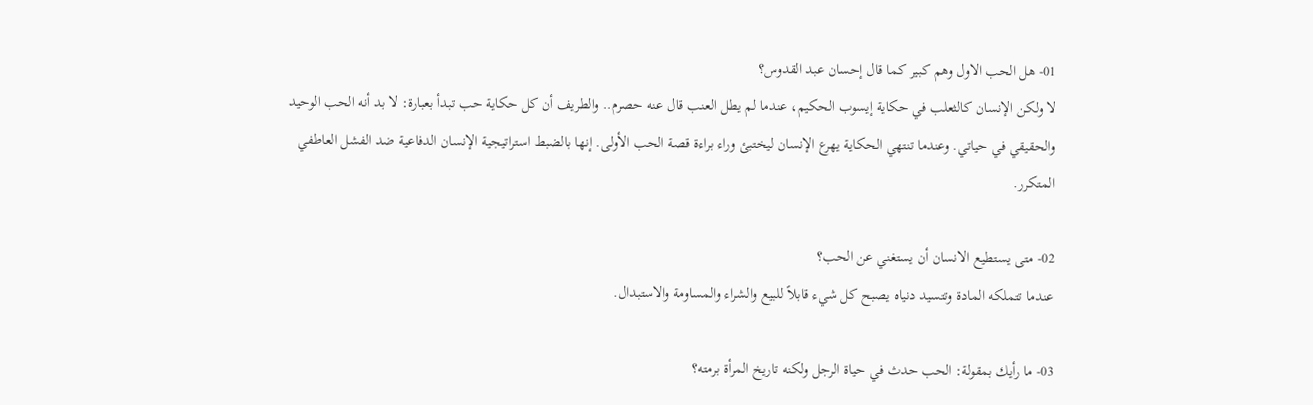01- هل الحب الاول وهم كبير كما قال إحسان عبد القدوس؟
لا ولكن الإنسان كالثعلب في حكاية إيسوب الحكيم، عندما لم يطل العنب قال عنه حصرم.. والطريف أن كل حكاية حب تبدأ بعبارة: لا بد أنه الحب الوحيد والحقيقي في حياتي. وعندما تنتهي الحكاية يهرع الإنسان ليختبئ وراء براءة قصة الحب الأولى. إنها بالضبط استراتيجية الإنسان الدفاعية ضد الفشل العاطفي المتكرر.

02- متى يستطيع الانسان أن يستغني عن الحب؟
عندما تتملكه المادة وتتسيد دنياه يصبح كل شيء قابلاً للبيع والشراء والمساومة والاستبدال.

03- ما رأيك بمقولة: الحب حدث في حياة الرجل ولكنه تاريخ المرأة برمته؟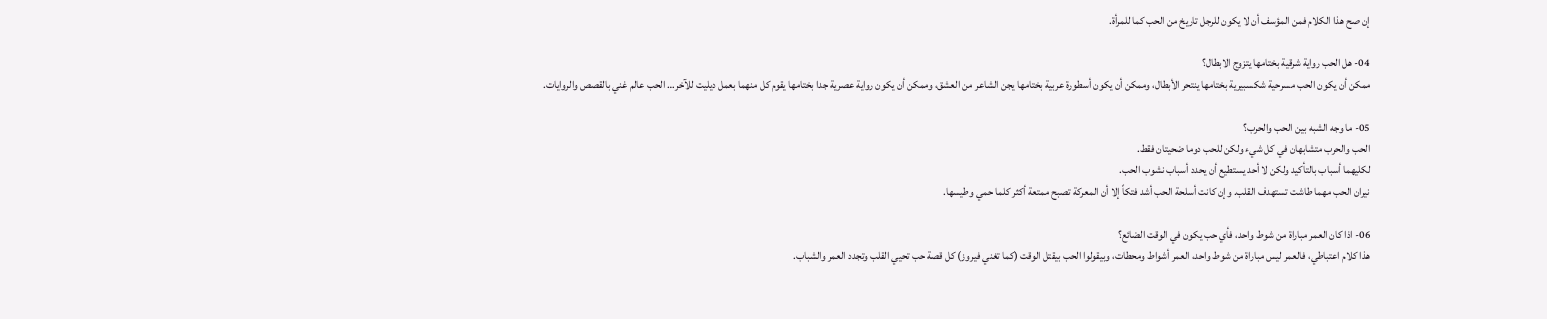إن صح هذا الكلام فمن المؤسف أن لا يكون للرجل تاريخ من الحب كما للمرأة.

04- هل الحب رواية شرقية بختامها يتزوج الابطال؟
ممكن أن يكون الحب مسرحية شكسبيرية بختامها ينتحر الأبطال، وممكن أن يكون أسطورة عربية بختامها يجن الشاعر من العشق، وممكن أن يكون رواية عصرية جدا بختامها يقوم كل منهما بعمل ديليت للآخر… الحب عالم غني بالقصص والروايات.

05- ما وجه الشبه بين الحب والحرب؟
الحب والحرب متشابهان في كل شيء ولكن للحب دوما ضحيتان فقط.
لكليهما أسباب بالتأكيد ولكن لا أحد يستطيع أن يحدد أسباب نشوب الحب.
نيران الحب مهما طاشت تستهدف القلب. وإن كانت أسلحة الحب أشد فتكاً إلا أن المعركة تصبح ممتعة أكثر كلما حمي وطيسها.

06- اذا كان العمر مباراة من شوط واحد، فأي حب يكون في الوقت الضائع؟
هذا كلام اعتباطي، فالعمر ليس مباراة من شوط واحد، العمر أشواط ومحطات، وبيقولوا الحب بيقتل الوقت (كما تغني فيروز) كل قصة حب تحيي القلب وتجدد العمر والشباب.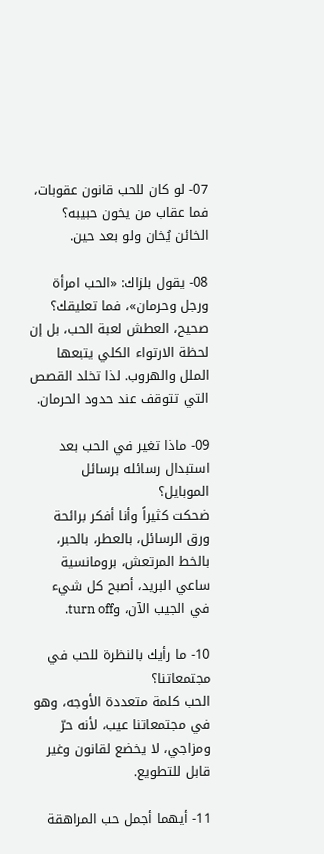07- لو كان للحب قانون عقوبات، فما عقاب من يخون حبيبه؟
الخائن يُخان ولو بعد حين.

08- يقول بلزاك: «الحب امرأة ورجل وحرمان»، فما تعليقك؟
صحيح، العطش لعبة الحب، بل إن لحظة الارتواء الكلي يتبعها الملل والهروب. لذا تخلد القصص التي تتوقف عند حدود الحرمان.

09- ماذا تغير في الحب بعد استبدال رسائله برسائل الموبايل؟
ضحكت كثيراً وأنا أفكر برائحة ورق الرسائل، بالعطر، بالحبر، بالخط المرتعش، برومانسية ساعي البريد، أصبح كل شيء في الجيب الآن، وturn off.

10- ما رأيك بالنظرة للحب في مجتمعاتنا؟
الحب كلمة متعددة الأوجه، وهو في مجتمعاتنا عيب، لأنه حرّ ومزاجي، لا يخضع لقانون وغير قابل للتطويع.

11- أيهما أجمل حب المراهقة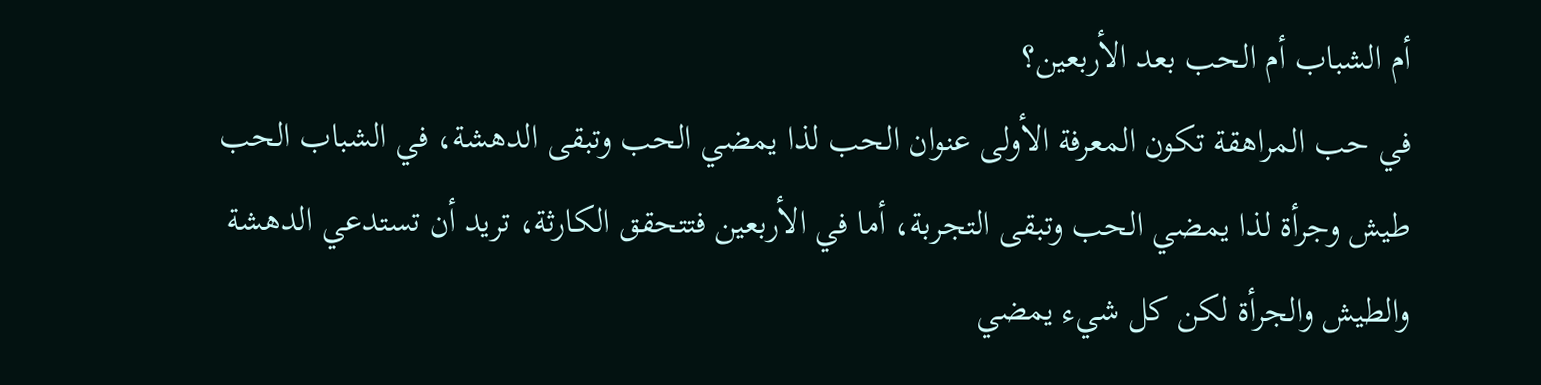أم الشباب أم الحب بعد الأربعين؟
في حب المراهقة تكون المعرفة الأولى عنوان الحب لذا يمضي الحب وتبقى الدهشة، في الشباب الحب طيش وجرأة لذا يمضي الحب وتبقى التجربة، أما في الأربعين فتتحقق الكارثة، تريد أن تستدعي الدهشة والطيش والجرأة لكن كل شيء يمضي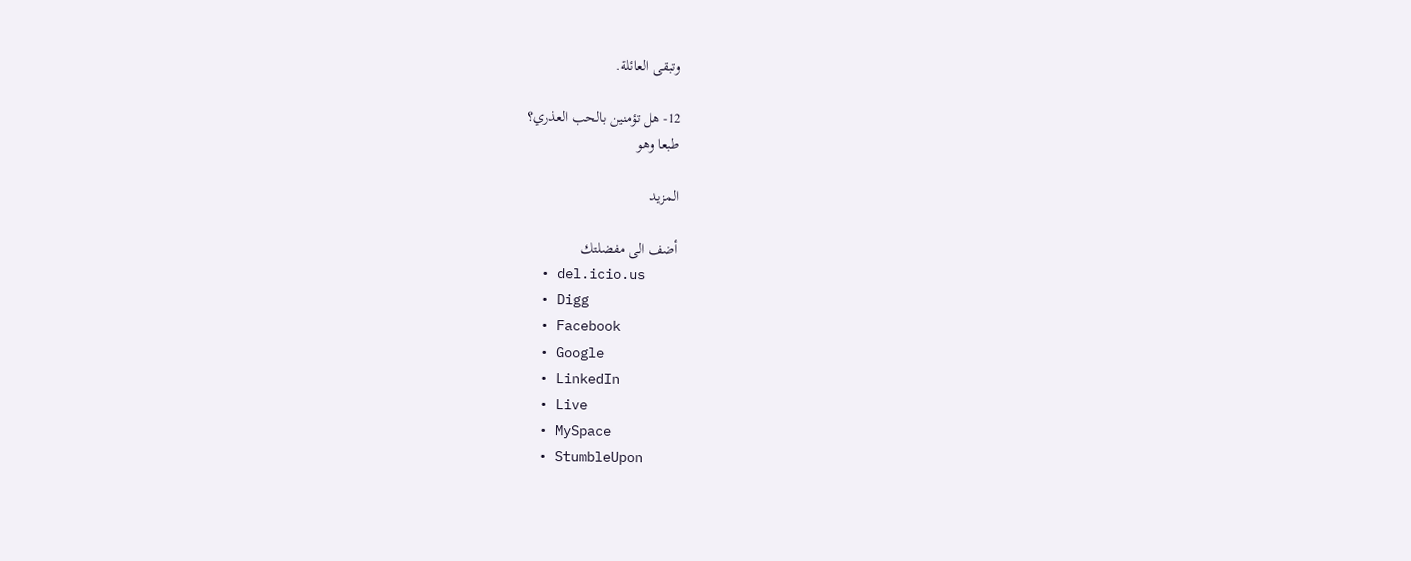وتبقى العائلة.

12- هل تؤمنين بالحب العذري؟
طبعا وهو

المزيد

أضف الى مفضلتك
  • del.icio.us
  • Digg
  • Facebook
  • Google
  • LinkedIn
  • Live
  • MySpace
  • StumbleUpon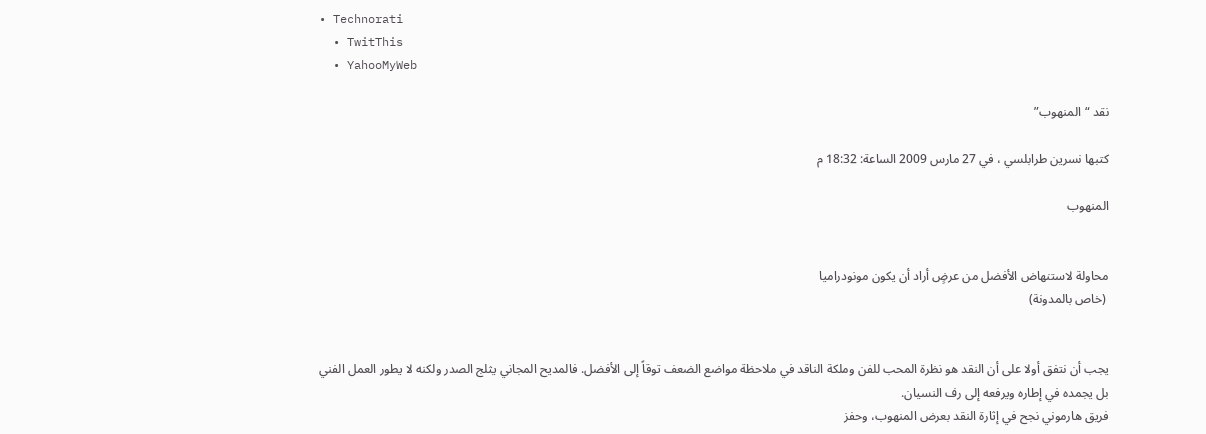• Technorati
  • TwitThis
  • YahooMyWeb

نقد “المنهوب”

كتبها نسرين طرابلسي ، في 27 مارس 2009 الساعة: 18:32 م

المنهوب


محاولة لاستنهاض الأفضل من عرضٍ أراد أن يكون مونودراميا
 (خاص بالمدونة)


يجب أن نتفق أولا على أن النقد هو نظرة المحب للفن وملكة الناقد في ملاحظة مواضع الضعف توقاً إلى الأفضل. فالمديح المجاني يثلج الصدر ولكنه لا يطور العمل الفني بل يجمده في إطاره ويرفعه إلى رف النسيان.
فريق هارموني نجح في إثارة النقد بعرض المنهوب، وحفز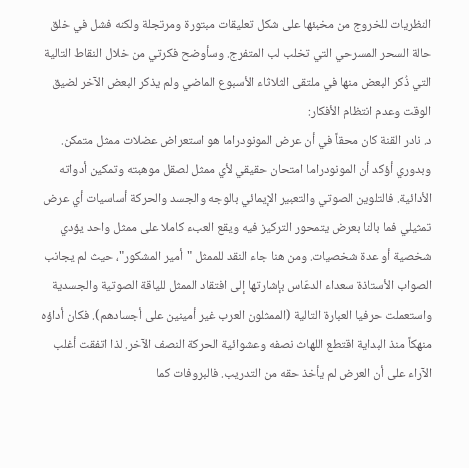النظريات للخروج من مخبئها على شكل تعليقات مبتورة ومرتجلة ولكنه فشل في خلق حالة السحر المسرحي التي تخلب لب المتفرج. وسأوضح فكرتي من خلال النقاط التالية التي ذُكر البعض منها في ملتقى الثلاثاء الأسبوع الماضي ولم يذكر البعض الآخر لضيق الوقت وعدم انتظام الأفكار:
د. نادر القنة كان محقاً في أن عرض المونودراما هو استعراض عضلات ممثل متمكن. وبدوري أؤكد أن المونودراما امتحان حقيقي لأي ممثل لصقل موهبته وتمكين أدواته الأدائية. فالتلوين الصوتي والتعبير الإيمائي بالوجه والجسد والحركة أساسيات أي عرض تمثيلي فما بالنا بعرض يتمحور التركيز فيه ويقع العبء كاملا على ممثل واحد يؤدي شخصية أو عدة شخصيات. ومن هنا جاء النقد للممثل "أمير المشكور"، حيث لم يجانب الصواب الأستاذة سعداء الدعّاس بإشارتها إلى افتقاد الممثل للياقة الصوتية والجسدية واستعملت حرفيا العبارة التالية (الممثلون العرب غير أمينين على أجسادهم). فكان أداؤه منهكاً منذ البداية اقتطع اللهاث نصفه وعشوائية الحركة النصف الآخر. لذا اتفقت أغلب الآراء على أن العرض لم يأخذ حقه من التدريب. فالبروفات كما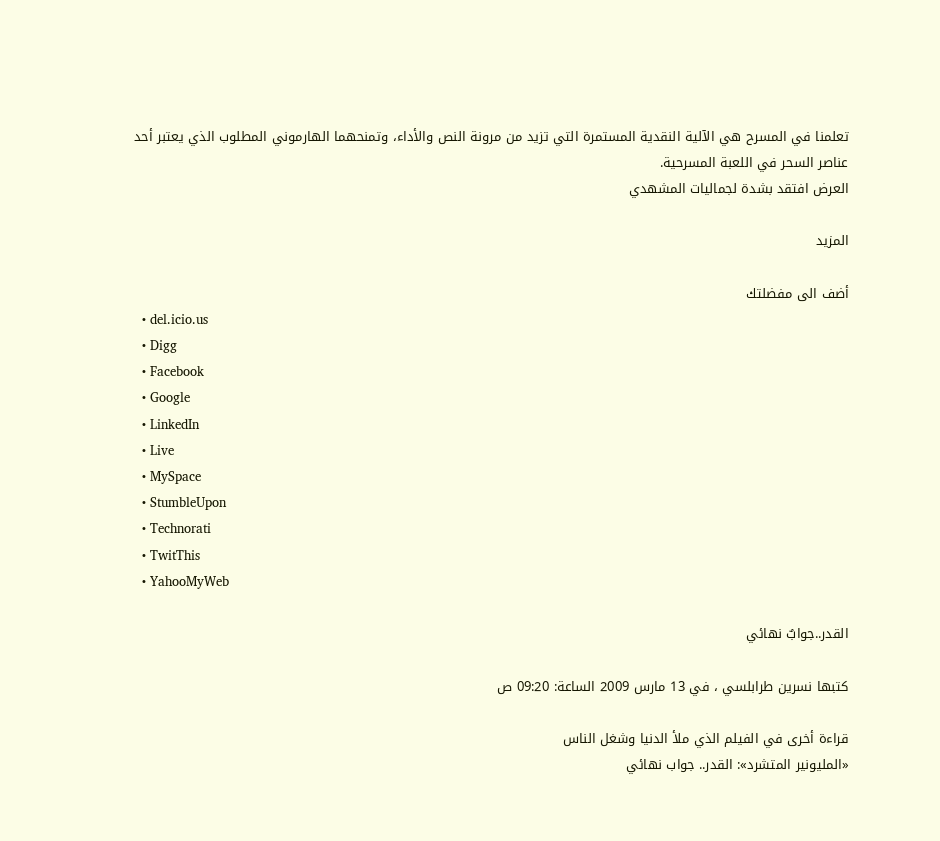تعلمنا في المسرح هي الآلية النقدية المستمرة التي تزيد من مرونة النص والأداء، وتمنحهما الهارموني المطلوب الذي يعتبر أحد عناصر السحر في اللعبة المسرحية.
العرض افتقد بشدة لجماليات المشهدي

المزيد

أضف الى مفضلتك
  • del.icio.us
  • Digg
  • Facebook
  • Google
  • LinkedIn
  • Live
  • MySpace
  • StumbleUpon
  • Technorati
  • TwitThis
  • YahooMyWeb

القدر..جوابٌ نهائي

كتبها نسرين طرابلسي ، في 13 مارس 2009 الساعة: 09:20 ص

قراءة أخرى في الفيلم الذي ملأ الدنيا وشغل الناس
«المليونير المتشرد»: القدر.. جواب نهائي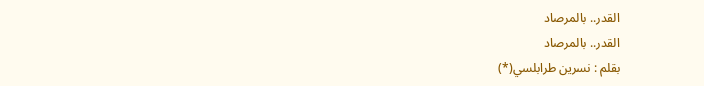القدر.. بالمرصاد
القدر.. بالمرصاد
بقلم : نسرين طرابلسي(*)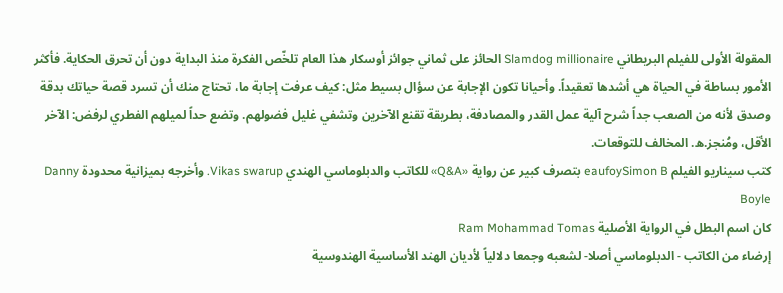المقولة الأولى للفيلم البريطاني Slamdog millionaire الحائز على ثماني جوائز أوسكار هذا العام تلخّص الفكرة منذ البداية دون أن تحرق الحكاية. فأكثر الأمور بساطة في الحياة هي أشدها تعقيداً. وأحيانا تكون الإجابة عن سؤال بسيط مثل: كيف عرفت إجابة ما، تحتاج منك أن تسرد قصة حياتك بدقة وصدق لأنه من الصعب جداً شرح آلية عمل القدر والمصادفة، بطريقة تقنع الآخرين وتشفي غليل فضولهم. وتضع حداً لميلهم الفطري لرفض: الآخر الأقل، ومُنجز.ه. المخالف للتوقعات.
كتب سيناريو الفيلم eaufoySimon B بتصرف كبير عن رواية «Q&A» للكاتب والدبلوماسي الهندي Vikas swarup. وأخرجه بميزانية محدودة Danny Boyle
كان اسم البطل في الرواية الأصلية Ram Mohammad Tomas
إرضاء من الكاتب - الدبلوماسي أصلا- لشعبه وجمعا دلالياً لأديان الهند الأساسية الهندوسية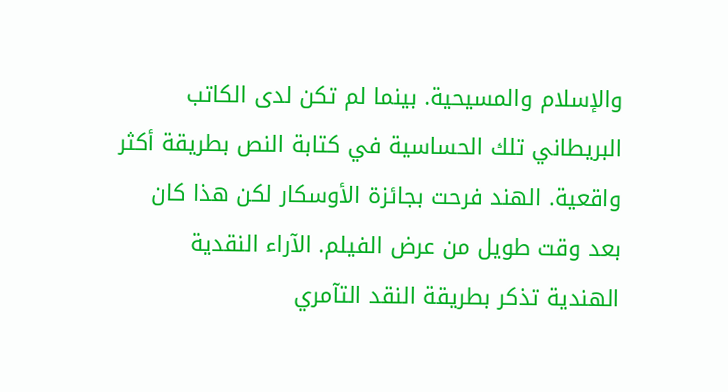والإسلام والمسيحية. بينما لم تكن لدى الكاتب البريطاني تلك الحساسية في كتابة النص بطريقة أكثر واقعية. الهند فرحت بجائزة الأوسكار لكن هذا كان بعد وقت طويل من عرض الفيلم. الآراء النقدية الهندية تذكر بطريقة النقد التآمري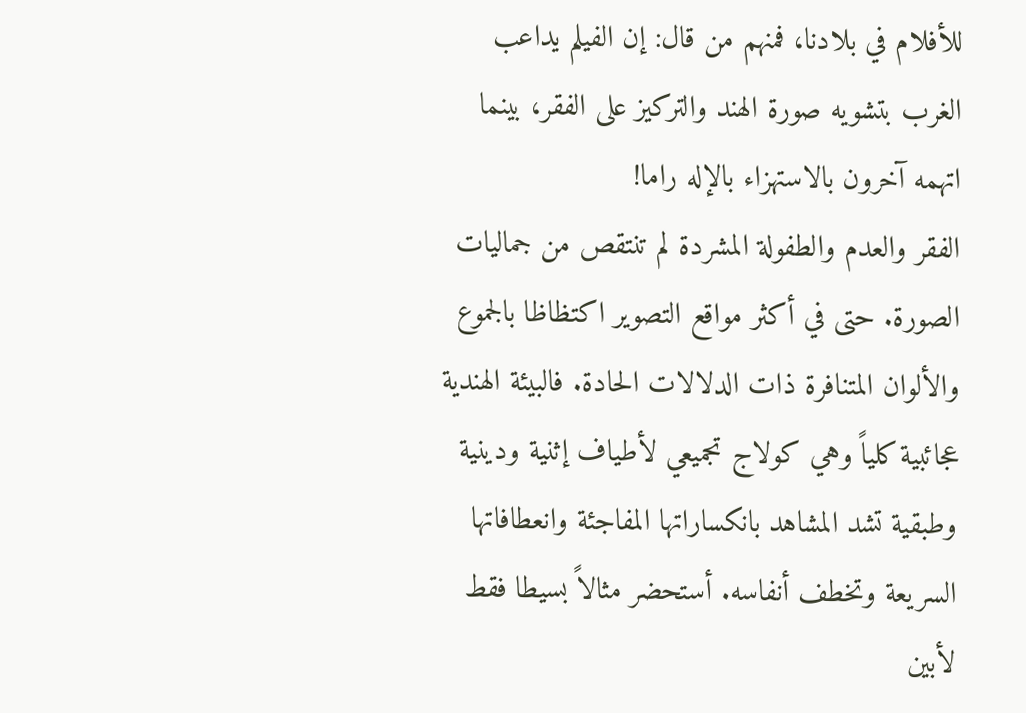للأفلام في بلادنا، فمنهم من قال: إن الفيلم يداعب الغرب بتشويه صورة الهند والتركيز على الفقر، بينما اتهمه آخرون بالاستهزاء بالإله راما!
الفقر والعدم والطفولة المشردة لم تنتقص من جماليات الصورة. حتى في أكثر مواقع التصوير اكتظاظا بالجموع والألوان المتنافرة ذات الدلالات الحادة. فالبيئة الهندية عجائبية كلياً وهي كولاج تجميعي لأطياف إثنية ودينية وطبقية تشد المشاهد بانكساراتها المفاجئة وانعطافاتها السريعة وتخطف أنفاسه. أستحضر مثالاً بسيطا فقط لأبين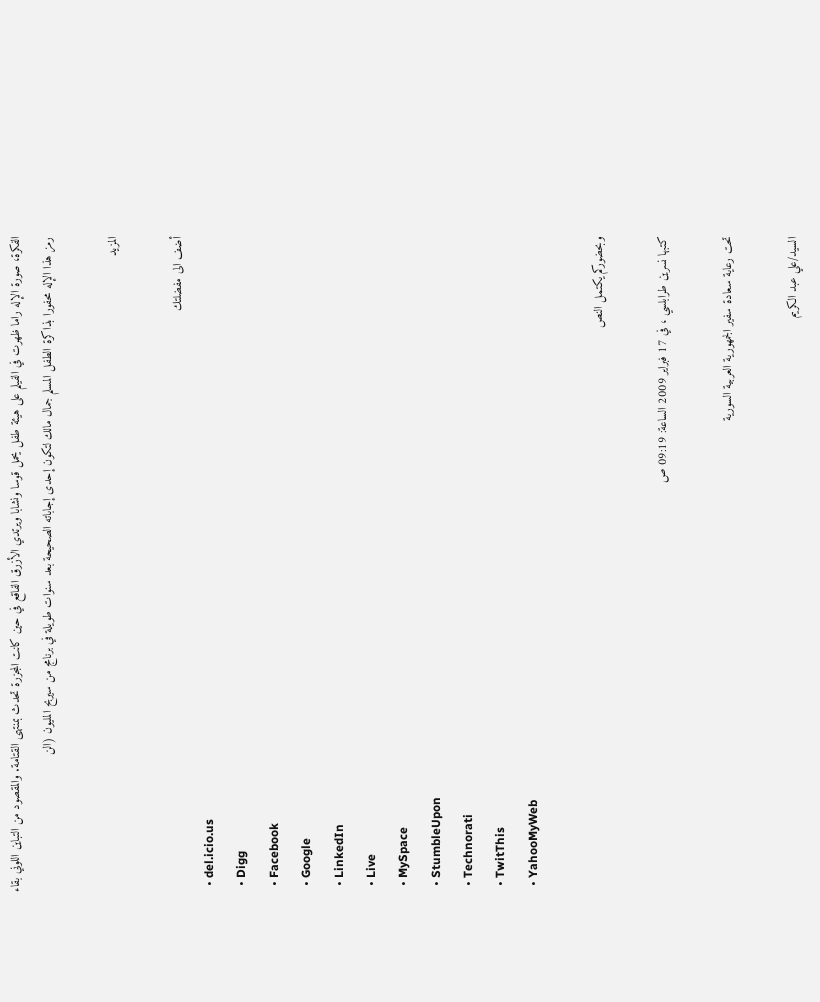الفكرة، صورة الإله راما ظهرت في الفيلم على هيئة طفل يحمل قوسا ونشابا ويرتدي الأزرق الفاقع في حين كانت المجزرة تحدث بمنتهى القتامة. والمقصود من التباين اللوني بقاء رمز هذا الإله محفورا بذاكرة الطفل المسلم جمال مالك لتكون إحدى إجاباته الصحيحة بعد سنوات طويلة في برنامج من سيربح المليون (الن

المزيد

أضف الى مفضلتك
  • del.icio.us
  • Digg
  • Facebook
  • Google
  • LinkedIn
  • Live
  • MySpace
  • StumbleUpon
  • Technorati
  • TwitThis
  • YahooMyWeb

وبحضوركم يكتمل النص

كتبها نسرين طرابلسي ، في 17 فبراير 2009 الساعة: 09:19 ص

تحت رعاية سعادة سفير الجمهورية العربية السورية

السيد/علي عبد الكريم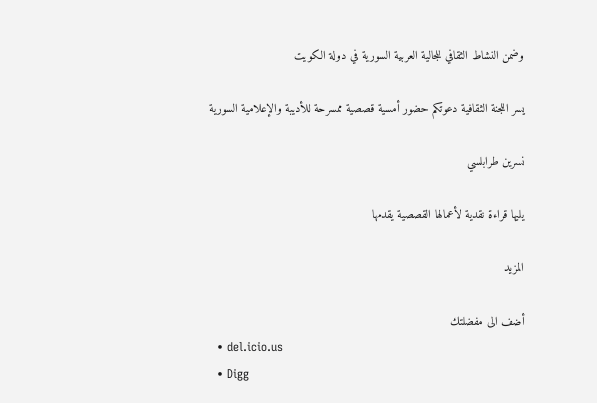وضمن النشاط الثقافي للجالية العربية السورية في دولة الكويت

يسر اللجنة الثقافية دعوتكم حضور أمسية قصصية ممسرحة للأديبة والإعلامية السورية

نسرين طرابلسي

يليها قراءة نقدية لأعمالها القصصية يقدمها

المزيد

أضف الى مفضلتك
  • del.icio.us
  • Digg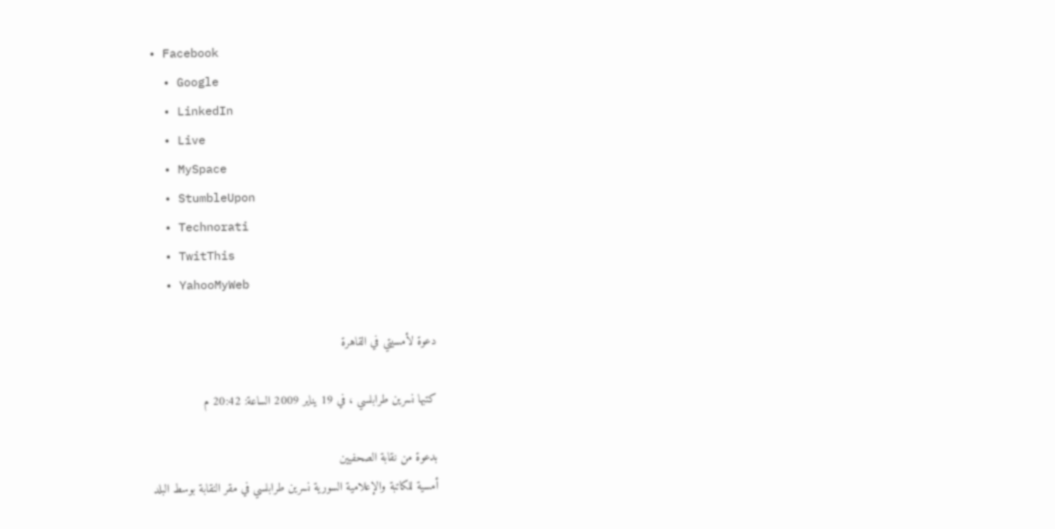• Facebook
  • Google
  • LinkedIn
  • Live
  • MySpace
  • StumbleUpon
  • Technorati
  • TwitThis
  • YahooMyWeb

دعوة لأمسيتي في القاهرة

كتبها نسرين طرابلسي ، في 19 يناير 2009 الساعة: 20:42 م

بدعوة من نقابة الصحفيين
أمسية للكاتبة والإعلامية السورية نسرين طرابلسي في مقر النقابة بوسط البلد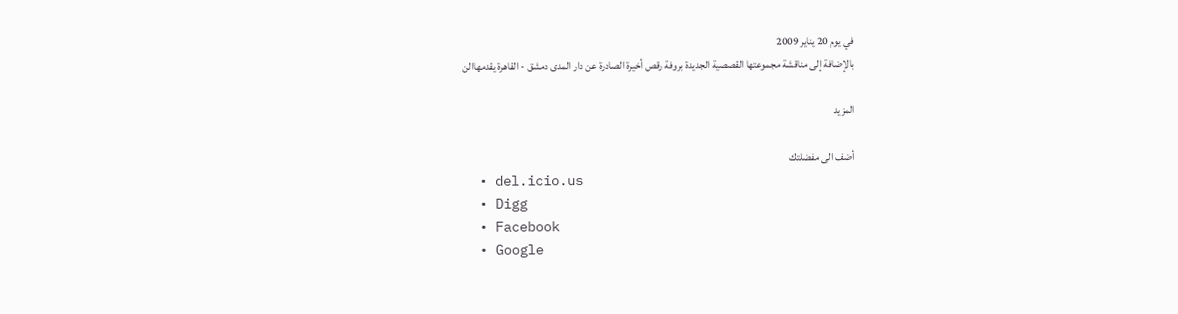في يوم 20 يناير 2009
بالإضافة إلى مناقشة مجموعتها القصصية الجديدة بروفة رقص أخيرة الصادرة عن دار المدى دمشق - القاهرة يقدمهاالن

المزيد

أضف الى مفضلتك
  • del.icio.us
  • Digg
  • Facebook
  • Google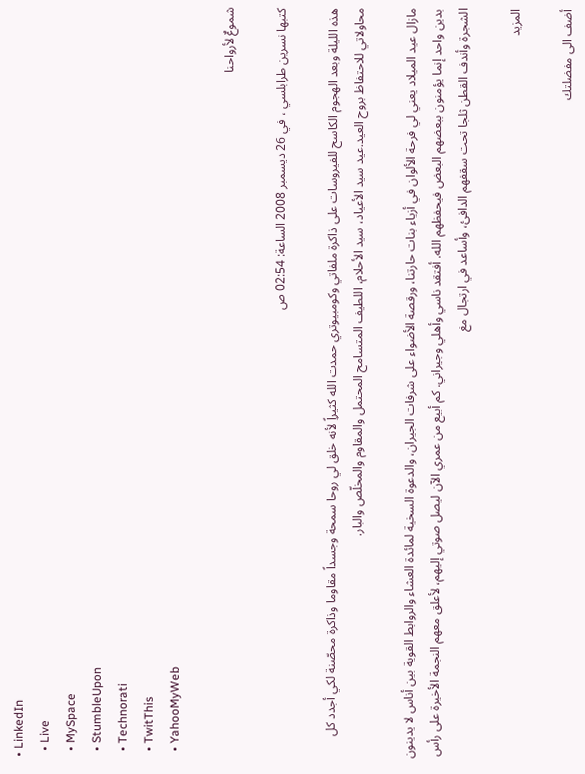• LinkedIn
  • Live
  • MySpace
  • StumbleUpon
  • Technorati
  • TwitThis
  • YahooMyWeb

شموعٌ لأرواحنا

كتبها نسرين طرابلسي ، في 26 ديسمبر 2008 الساعة: 02:54 ص

هذه الليلة وبعد الهجوم الكاسح للفيروسات على ذاكرة ملفاتي وكومبيوتري حمدت الله كثيراًِ لأنه خلق لي روحا سمحة وجسداً مقاوما وذاكرة محصّنة لكي أجدد كل محاولاتي للاحتفاظ بروح العيد.عيد سيد الأعياد، سيد الأحلام، اللطيف المتسامح المحتمل والمقاوم والمخلّص والبار.

مازال عيد الميلاد يعني لي فرحة الألوان في أزياء بنات حارتنا، ورقصة الأضواء على شرفات الجيران، والدعوة السخية لمائدة العشاء والروابط القوية بين أناس لا يدينون بدين واحد إنما يؤمنون ببعضهم البعض فيحفظهم الله. أفتقد ناسي وأهلي وجيراني. كم أبيع من عمري الآن ليصل صوتي إليهم، لأعلق معهم النجمة الأخيرة على رأس الشجرة وأندف القطن ثلجا تحت سقفهم الدافئ، وأساعد في ارتجال مغ

المزيد

أضف الى مفضلتك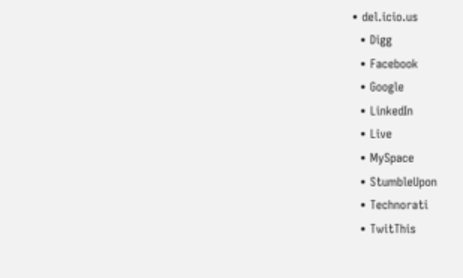• del.icio.us
  • Digg
  • Facebook
  • Google
  • LinkedIn
  • Live
  • MySpace
  • StumbleUpon
  • Technorati
  • TwitThis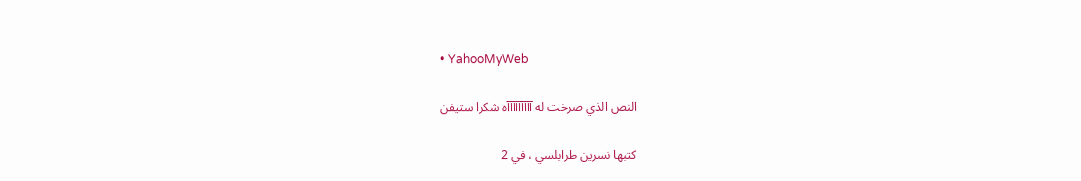• YahooMyWeb

النص الذي صرخت له آآآآآآآآآه شكرا ستيفن

كتبها نسرين طرابلسي ، في 2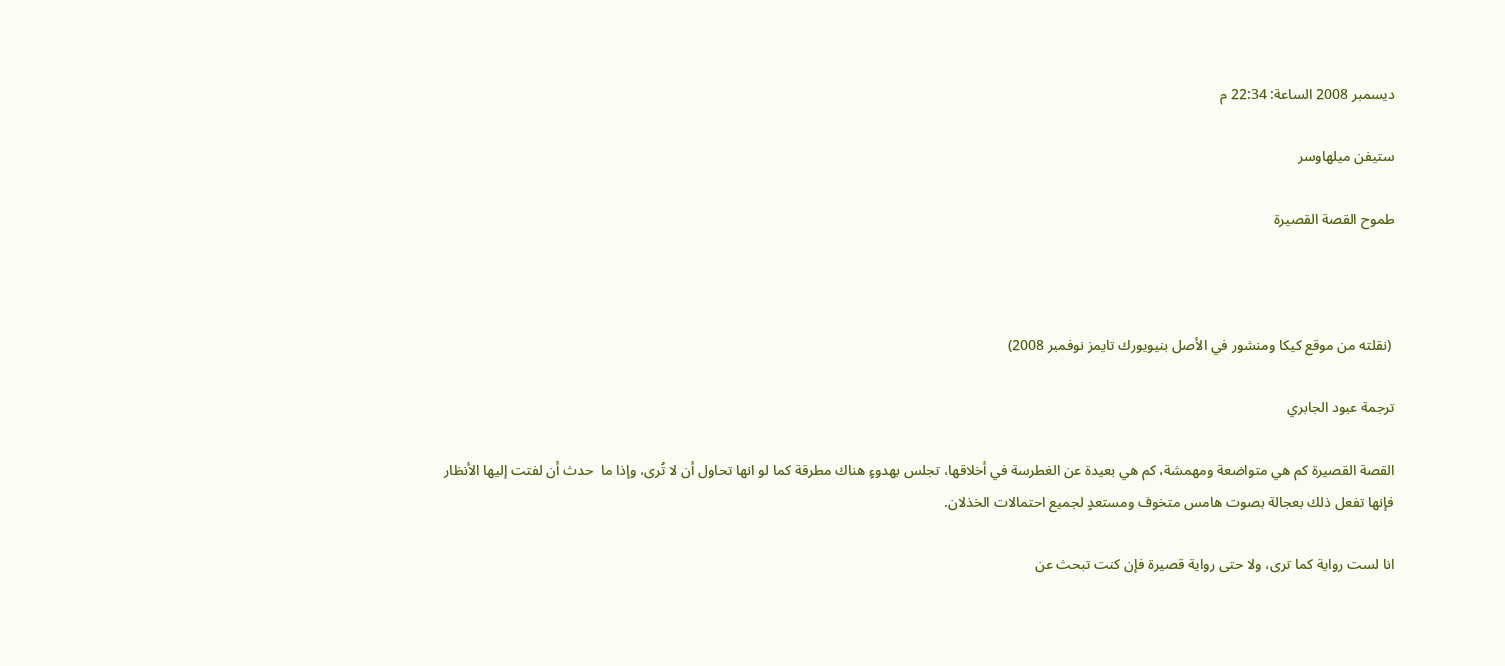ديسمبر 2008 الساعة: 22:34 م

ستيفن ميلهاوسر

طموح القصة القصيرة



 (نقلته من موقع كيكا ومنشور في الأصل بنيويورك تايمز نوفمبر 2008)

ترجمة عبود الجابري

القصة القصيرة كم هي متواضعة ومهمشة، كم هي بعيدة عن الغطرسة في أخلاقها، تجلس بهدوءٍ هناك مطرقة كما لو انها تحاول أن لا تُرى، وإذا ما  حدث أن لفتت إليها الأنظار فإنها تفعل ذلك بعجالة بصوت هامس متخوف ومستعدٍ لجميع احتمالات الخذلان.

انا لست رواية كما ترى، ولا حتى رواية قصيرة فإن كنت تبحث عن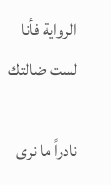الرواية فأنا لست ضالتك

نادراً ما نرى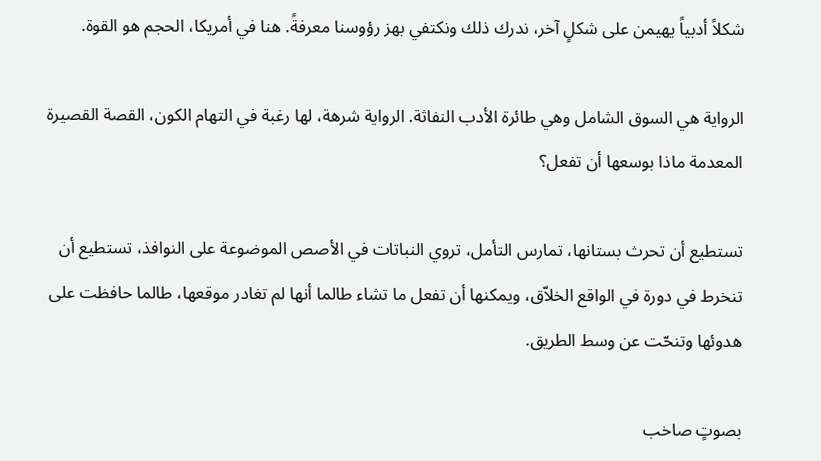شكلاً أدبياً يهيمن على شكلٍ آخر، ندرك ذلك ونكتفي بهز رؤوسنا معرفةً. هنا في أمريكا، الحجم هو القوة.

الرواية هي السوق الشامل وهي طائرة الأدب النفاثة. الرواية شرهة، لها رغبة في التهام الكون، القصة القصيرة المعدمة ماذا بوسعها أن تفعل؟

تستطيع أن تحرث بستانها، تمارس التأمل، تروي النباتات في الأصص الموضوعة على النوافذ، تستطيع أن تنخرط في دورة في الواقع الخلاّق، ويمكنها أن تفعل ما تشاء طالما أنها لم تغادر موقعها، طالما حافظت على هدوئها وتنحّت عن وسط الطريق.

بصوتٍ صاخب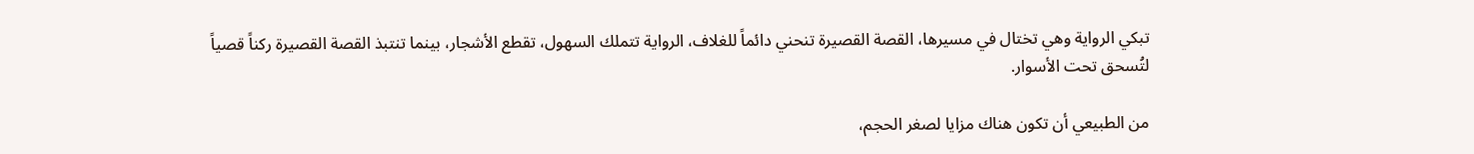تبكي الرواية وهي تختال في مسيرها، القصة القصيرة تنحني دائماً للغلاف، الرواية تتملك السهول، تقطع الأشجار، بينما تنتبذ القصة القصيرة ركناً قصياً لتُسحق تحت الأسوار.

من الطبيعي أن تكون هناك مزايا لصغر الحجم،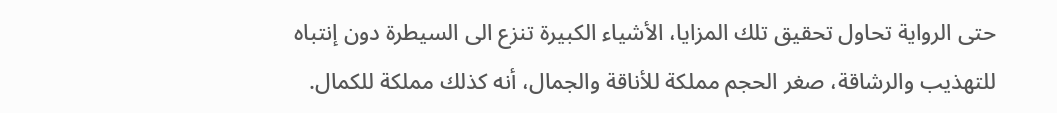حتى الرواية تحاول تحقيق تلك المزايا، الأشياء الكبيرة تنزع الى السيطرة دون إنتباه للتهذيب والرشاقة، صغر الحجم مملكة للأناقة والجمال، أنه كذلك مملكة للكمال.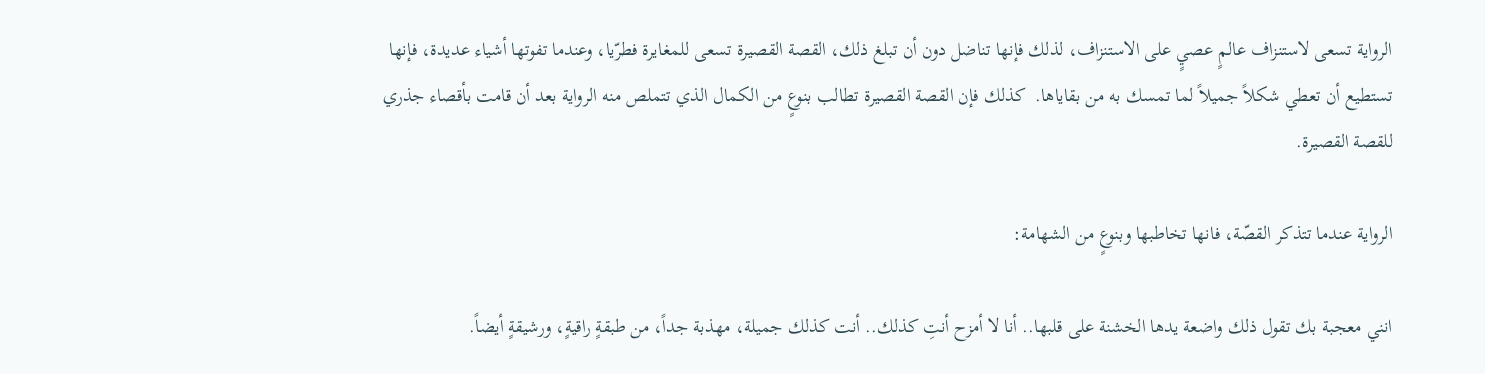الرواية تسعى لاستنزاف عالمٍ عصيٍ على الاستنزاف، لذلك فإنها تناضل دون أن تبلغ ذلك، القصة القصيرة تسعى للمغايرة فطرّيا، وعندما تفوتها أشياء عديدة، فإنها تستطيع أن تعطي شكلاً جميلاً لما تمسك به من بقاياها.  كذلك فإن القصة القصيرة تطالب بنوعٍ من الكمال الذي تتملص منه الرواية بعد أن قامت بأقصاء جذري للقصة القصيرة.

الرواية عندما تتذكر القصّة، فانها تخاطبها وبنوعٍ من الشهامة:

انني معجبة بك تقول ذلك واضعة يدها الخشنة على قلبها.. أنا لا أمزح أنتِ كذلك.. أنت كذلك جميلة، مهذبة جداً، من طبقةٍ راقيةٍ، ورشيقةٍ أيضاً.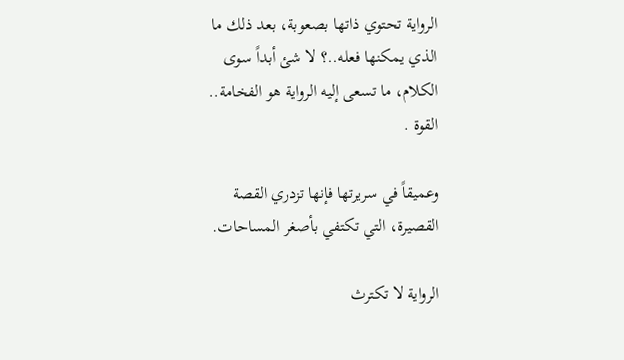الرواية تحتوي ذاتها بصعوبة، بعد ذلك ما الذي يمكنها فعله..؟ لا شئ أبداً سوى الكلام، ما تسعى إليه الرواية هو الفخامة.. القوة .

وعميقاً في سريرتها فإنها تزدري القصة القصيرة، التي تكتفي بأصغر المساحات.

الرواية لا تكترث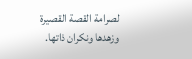لصرامة القصة القصيرة وزهدها ونكران ذاتها.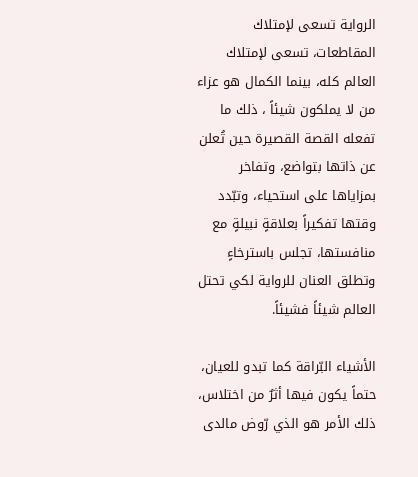الرواية تسعى لإمتلاك المقاطعات، تسعى لإمتلاك العالم كله، بينما الكمال هو عزاء من لا يملكون شيئاً ، ذلك ما تفعله القصة القصيرة حين تُعلن عن ذاتها بتواضع، وتفاخر بمزاياها على استحياء، وتبّدد وقتها تفكيراً بعلاقةٍ نبيلةٍ مع منافستها، تجلس باسترخاءٍ وتطلق العنان للرواية لكي تحتل العالم شيئاً فشيئاً.

الأشياء البّراقة كما تبدو للعيان، حتماً يكون فيها أثرٌ من اختلاس، ذلك الأمر هو الذي رّوض مالدى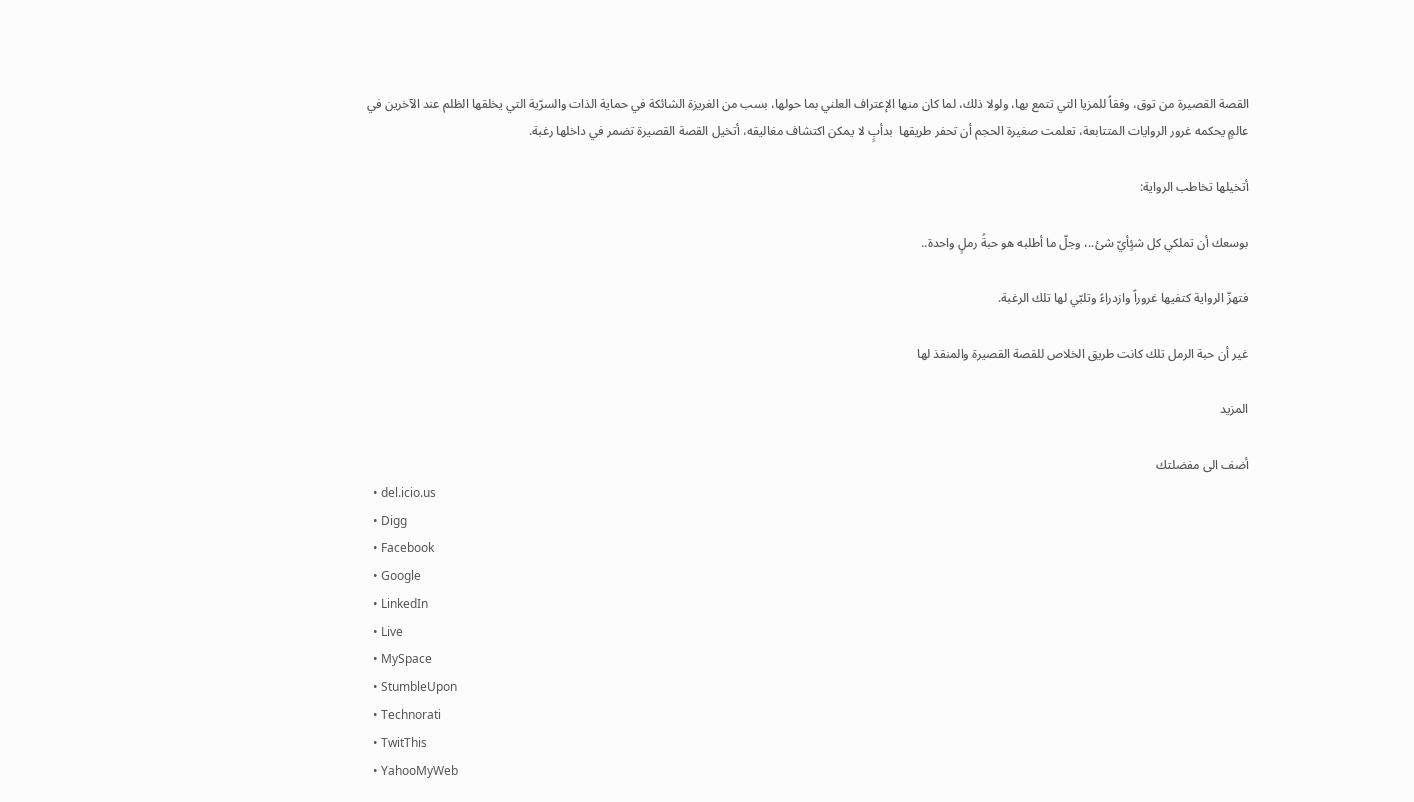القصة القصيرة من توق، وفقاً للمزيا التي تتمع بها، ولولا ذلك، لما كان منها الإعتراف العلني بما حولها، بسب من الغريزة الشائكة في حماية الذات والسرّية التي يخلقها الظلم عند الآخرين في عالمٍ يحكمه غرور الروايات المتتابعة، تعلمت صغيرة الحجم أن تحفر طريقها  بدأبٍ لا يمكن اكتشاف مغاليقه، أتخيل القصة القصيرة تضمر في داخلها رغبة.

أتخيلها تخاطب الرواية:

بوسعك أن تملكي كل شئٍأيّ شئ..، وجلّ ما أطلبه هو حبةُ رملٍ واحدة..

فتهزّ الرواية كتفيها غروراً وازدراءً وتلبّي لها تلك الرغبة.

غير أن حبة الرمل تلك كانت طريق الخلاص للقصة القصيرة والمنقذ لها

المزيد

أضف الى مفضلتك
  • del.icio.us
  • Digg
  • Facebook
  • Google
  • LinkedIn
  • Live
  • MySpace
  • StumbleUpon
  • Technorati
  • TwitThis
  • YahooMyWeb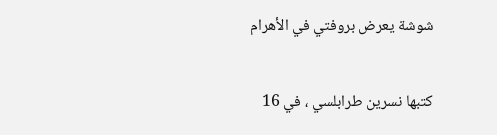شوشة يعرض بروفتي في الأهرام

كتبها نسرين طرابلسي ، في 16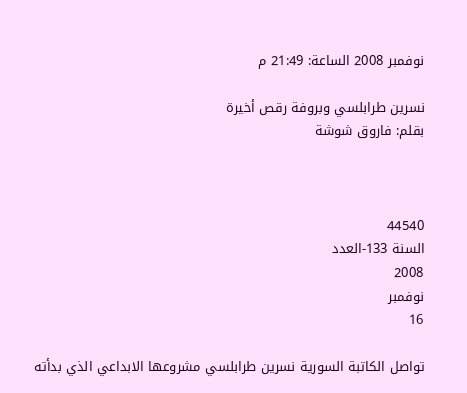نوفمبر 2008 الساعة: 21:49 م

نسرين طرابلسي وبروفة رقص أخيرة
بقلم: فاروق شوشة



44540
السنة 133-العدد
2008
نوفمبر
16

تواصل الكاتبة السورية نسرين طرابلسي مشروعها الابداعي الذي بدأته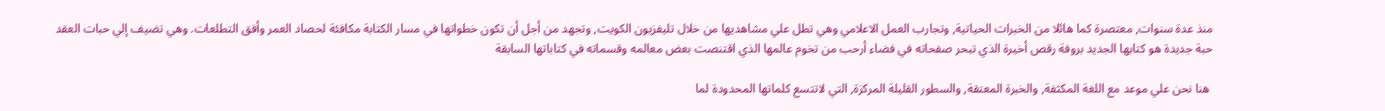منذ عدة سنوات, معتصرة كما هائلا من الخبرات الحياتية, وتجارب العمل الاعلامي وهي تطل علي مشاهديها من خلال تليفزيون الكويت, وتجهد من أجل أن تكون خطواتها في مسار الكتابة مكافئة لحصاد العمر وأفق التطلعات. وهي تضيف إلي حبات العقد حبة جديدة هو كتابها الجديد بروفة رقص أخيرة الذي تبحر صفحاته في فضاء أرحب من تخوم عالمها الذي اقتنصت بعض معالمه وقسماته في كتاباتها السابقة

 هنا نحن علي موعد مع اللغة المكثفة, والخبرة المعتقة, والسطور القليلة المركزة, التي لاتتسع كلماتها المحدودة لما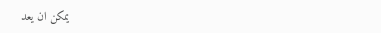يمكن ان يعد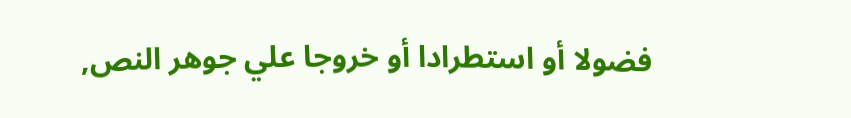فضولا أو استطرادا أو خروجا علي جوهر النص,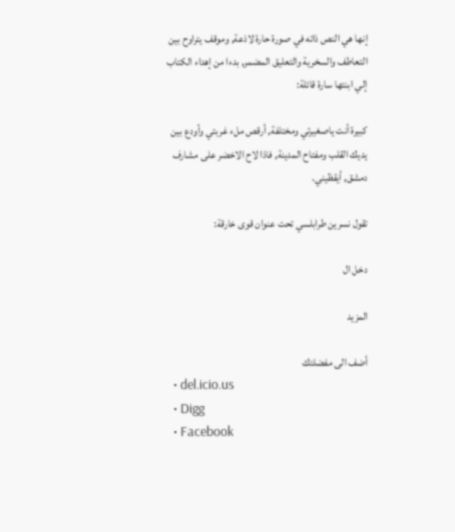إنها هي النص ذاته في صورة حارة لاذعة, وموقف يتراوح بين التعاطف والسخرية والتعليق المضمر, بدءا من إهداء الكتاب إلي ابنتها سارة قائلة:

كبيرة أنت ياصغيرتي ومختلفة, أرقص ملء غربتي وأودع بين يديك القلب ومفتاح المدينة, فاذا لاح الاخضر على مشارف دمشق, أيقظيني.

تقول نسرين طرابلسي تحت عنوان قوى خارقة:

دخل ال

المزيد

أضف الى مفضلتك
  • del.icio.us
  • Digg
  • Facebook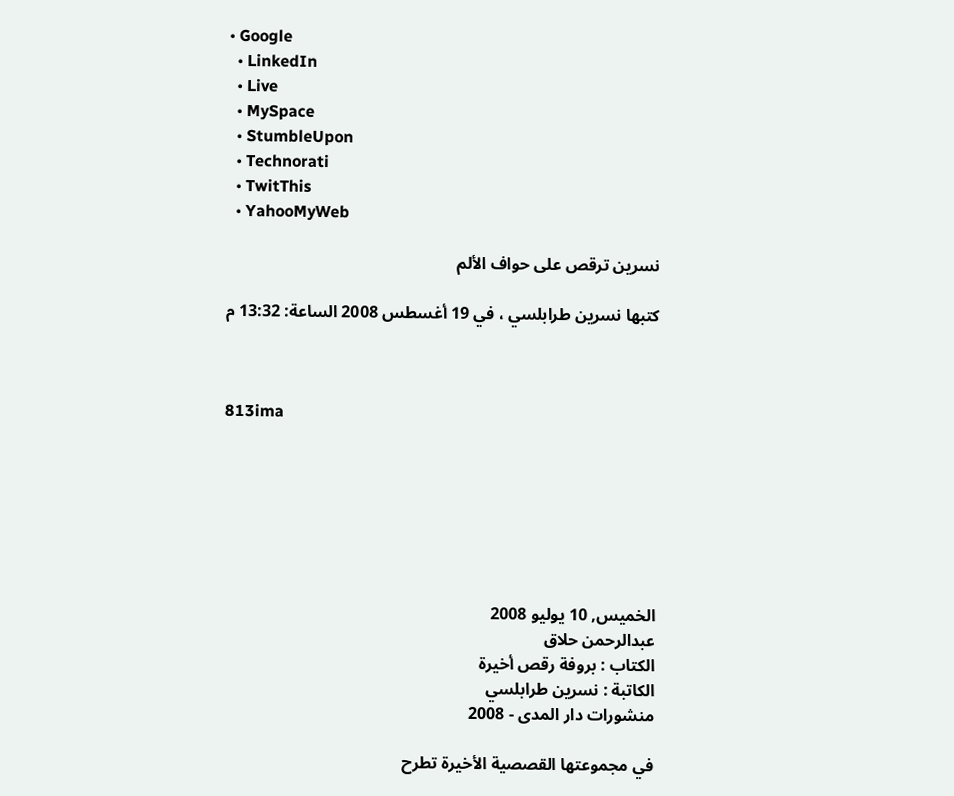• Google
  • LinkedIn
  • Live
  • MySpace
  • StumbleUpon
  • Technorati
  • TwitThis
  • YahooMyWeb

نسرين ترقص على حواف الألم

كتبها نسرين طرابلسي ، في 19 أغسطس 2008 الساعة: 13:32 م



813ima







الخميس, 10 يوليو 2008
عبدالرحمن حلاق
الكتاب : بروفة رقص أخيرة
الكاتبة : نسرين طرابلسي
منشورات دار المدى - 2008

في مجموعتها القصصية الأخيرة تطرح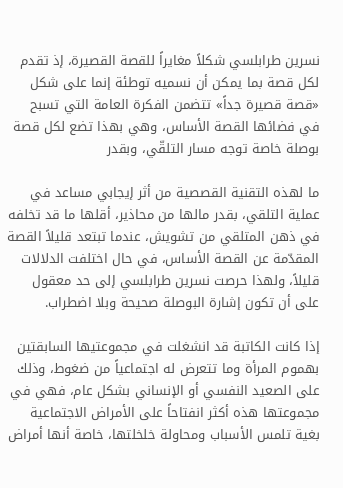نسرين طرابلسي شكلاً مغايراً للقصة القصيرة، إذ تقدم لكل قصة بما يمكن أن نسميه توطئة إنما على شكل «قصة قصيرة جداً» تتضمن الفكرة العامة التي تسبح في فضائها القصة الأساس، وهي بهذا تضع لكل قصة بوصلة خاصة توجه مسار التلقّي، وبقدر

ما لهذه التقنية القصصية من أثر إيجابي مساعد في عملية التلقي، بقدر مالها من محاذير، أقلها ما قد تخلفه في ذهن المتلقي من تشويش، عندما تبتعد قليلاً القصة المقدّمة عن القصة الأساس، في حال اختلفت الدلالات قليلاً، ولهذا حرصت نسرين طرابلسي إلى حد معقول على أن تكون إشارة البوصلة صحيحة وبلا اضطراب.

إذا كانت الكاتبة قد انشغلت في مجموعتيها السابقتين بهموم المرأة وما تتعرض له اجتماعياً من ضغوط، وذلك على الصعيد النفسي أو الإنساني بشكل عام، فهي في مجموعتها هذه أكثر انفتاحاً على الأمراض الاجتماعية بغية تلمس الأسباب ومحاولة خلخلتها، خاصة أنها أمراض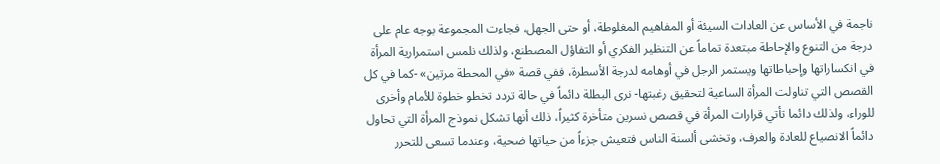ناجمة في الأساس عن العادات السيئة أو المفاهيم المغلوطة، أو حتى الجهل، فجاءت المجموعة بوجه عام على درجة من التنوع والإحاطة مبتعدة تماماً عن التنظير الفكري أو التفاؤل المصطنع، ولذلك نلمس استمرارية المرأة في انكساراتها وإحباطاتها ويستمر الرجل في أوهامه لدرجة الأسطرة، ففي قصة «في المحطة مرتين» -كما في كل القصص التي تناولت المرأة الساعية لتحقيق رغبتها- نرى البطلة دائماً في حالة تردد تخطو خطوة للأمام وأخرى للوراء، ولذلك دائما تأتي قرارات المرأة في قصص نسرين متأخرة كثيراً، ذلك أنها تشكل نموذج المرأة التي تحاول دائماً الانصياع للعادة والعرف، وتخشى ألسنة الناس فتعيش جزءاً من حياتها ضحية، وعندما تسعى للتحرر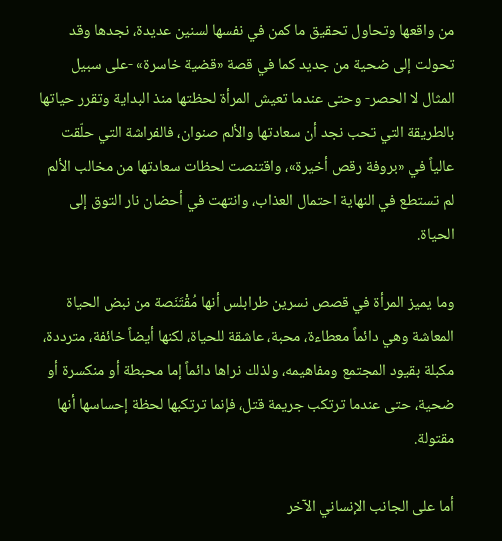من واقعها وتحاول تحقيق ما كمن في نفسها لسنين عديدة، نجدها وقد تحولت إلى ضحية من جديد كما في قصة «قضية خاسرة» -على سبيل المثال لا الحصر- وحتى عندما تعيش المرأة لحظتها منذ البداية وتقرر حياتها بالطريقة التي تحب نجد أن سعادتها والألم صنوان، فالفراشة التي حلّقت عالياً في «بروفة رقص أخيرة»، واقتنصت لحظات سعادتها من مخالب الألم لم تستطع في النهاية احتمال العذاب، وانتهت في أحضان نار التوق إلى الحياة.

وما يميز المرأة في قصص نسرين طرابلس أنها مُقْتَنَصة من نبض الحياة المعاشة وهي دائماً معطاءة، محبة، عاشقة للحياة، لكنها أيضاً خائفة، مترددة، مكبلة بقيود المجتمع ومفاهيمه، ولذلك نراها دائماً إما محبطة أو منكسرة أو ضحية، حتى عندما ترتكب جريمة قتل، فإنما ترتكبها لحظة إحساسها أنها مقتولة.

أما على الجانب الإنساني الآخر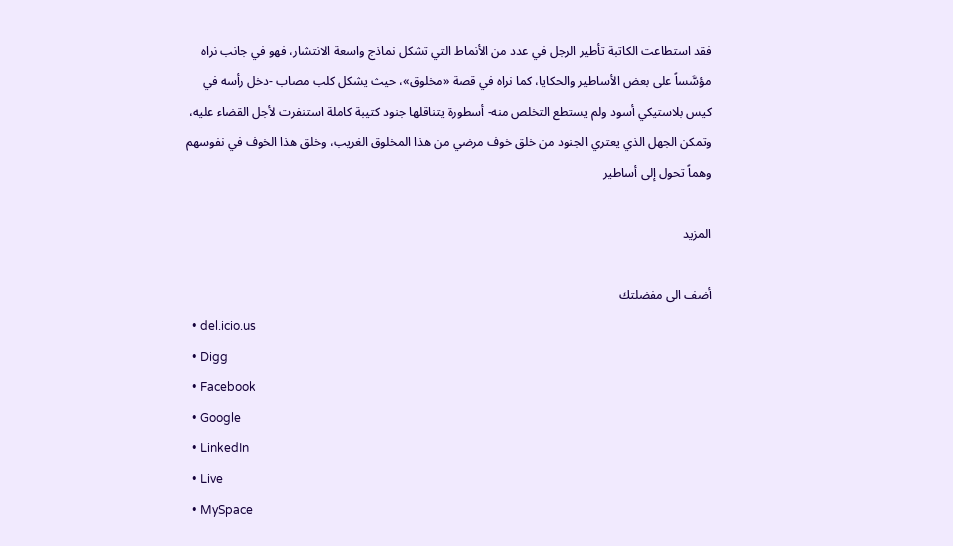فقد استطاعت الكاتبة تأطير الرجل في عدد من الأنماط التي تشكل نماذج واسعة الانتشار، فهو في جانب نراه مؤسَّساً على بعض الأساطير والحكايا، كما نراه في قصة «مخلوق»، حيث يشكل كلب مصاب -دخل رأسه في كيس بلاستيكي أسود ولم يستطع التخلص منه- أسطورة يتناقلها جنود كتيبة كاملة استنفرت لأجل القضاء عليه، وتمكن الجهل الذي يعتري الجنود من خلق خوف مرضي من هذا المخلوق الغريب، وخلق هذا الخوف في نفوسهم وهماً تحول إلى أساطير

المزيد

أضف الى مفضلتك
  • del.icio.us
  • Digg
  • Facebook
  • Google
  • LinkedIn
  • Live
  • MySpace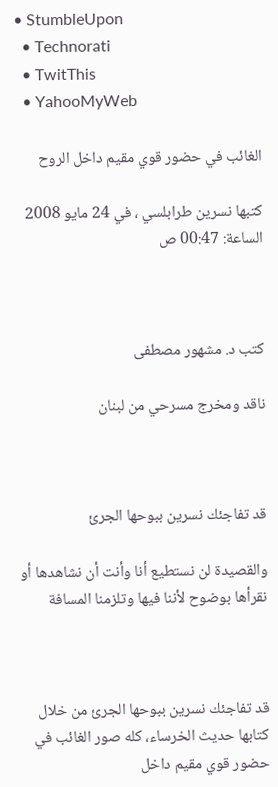• StumbleUpon
  • Technorati
  • TwitThis
  • YahooMyWeb

الغائب في حضور قوي مقيم داخل الروح

كتبها نسرين طرابلسي ، في 24 مايو 2008 الساعة: 00:47 ص



كتب د. مشهور مصطفى

ناقد ومخرج مسرحي من لبنان



قد تفاجئك نسرين ببوحها الجرئ

والقصيدة لن نستطيع أنا وأنت أن نشاهدها أو نقرأها بوضوح لأننا فيها وتلزمنا المسافة



قد تفاجئك نسرين ببوحها الجرئ من خلال كتابها حديث الخرساء، كله صور الغائب في حضور قوي مقيم داخل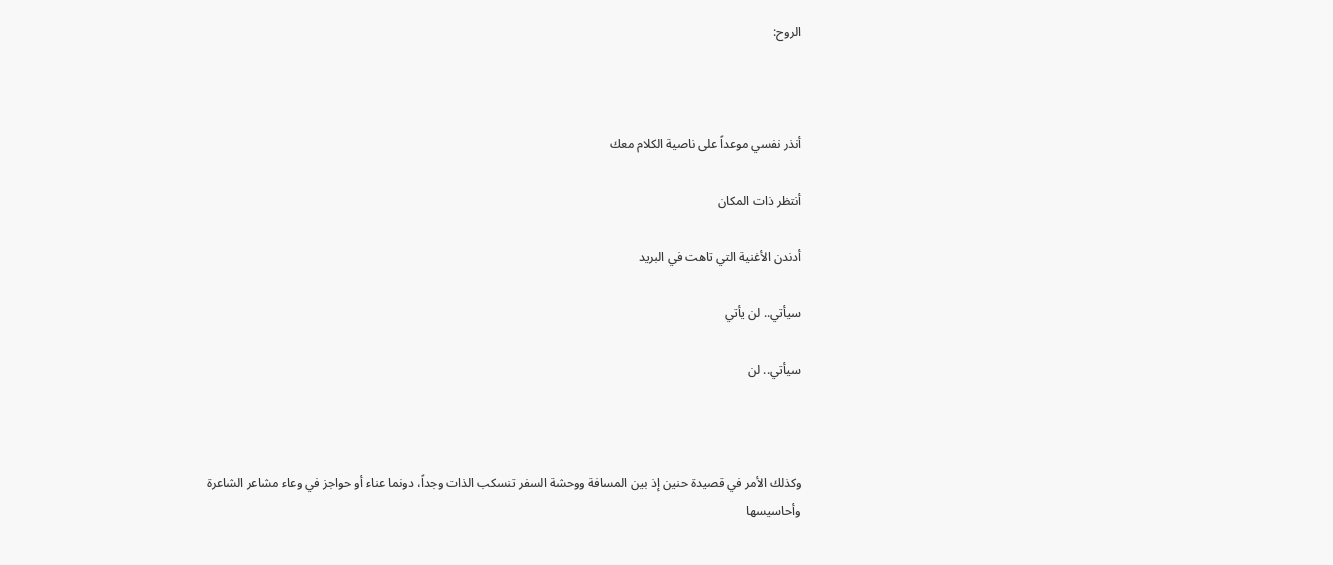الروح:



أنذر نفسي موعداً على ناصية الكلام معك

أنتظر ذات المكان

أدندن الأغنية التي تاهت في البريد

سيأتي.. لن يأتي

سيأتي.. لن



وكذلك الأمر في قصيدة حنين إذ بين المسافة ووحشة السفر تنسكب الذات وجداً، دونما عناء أو حواجز في وعاء مشاعر الشاعرة وأحاسيسها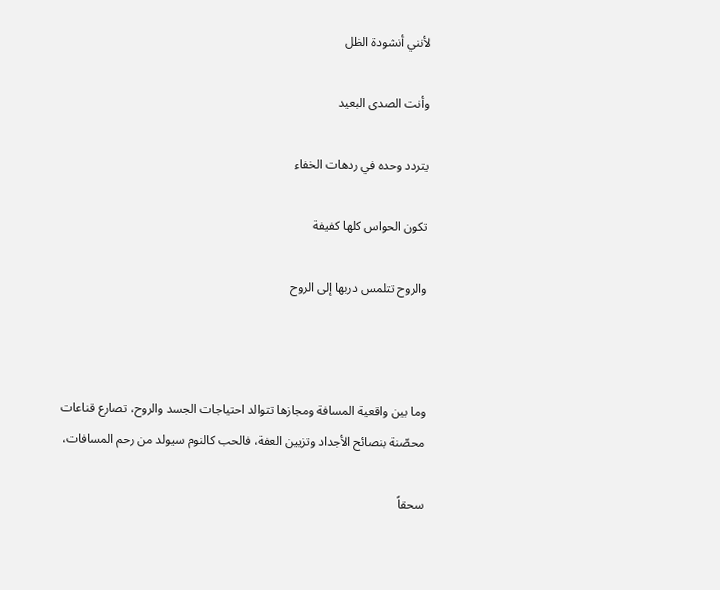لأنني أنشودة الظل

وأنت الصدى البعيد

يتردد وحده في ردهات الخفاء

تكون الحواس كلها كفيفة

والروح تتلمس دربها إلى الروح



وما بين واقعية المسافة ومجازها تتوالد احتياجات الجسد والروح، تصارع قناعات محصّنة بنصائح الأجداد وتزيين العفة، فالحب كالنوم سيولد من رحم المسافات،

سحقاً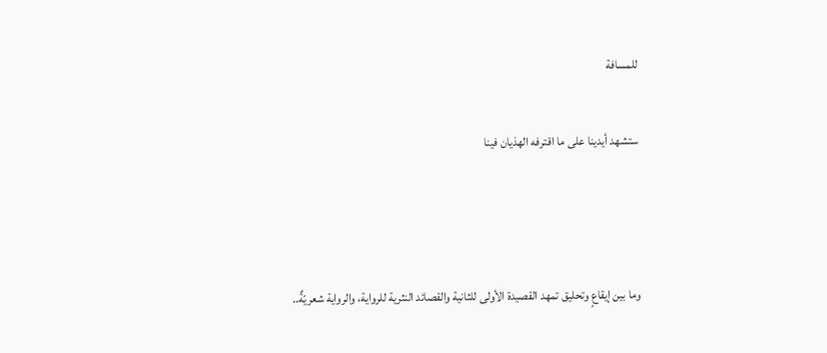للمسافة

ستشهد أيدينا على ما اقترفه الهذيان فينا



وما بين إيقاعٍ وتحليق تمهد القصيدة الأولى للثانية والقصائد النثرية للرواية، والرواية شعريّةٌ..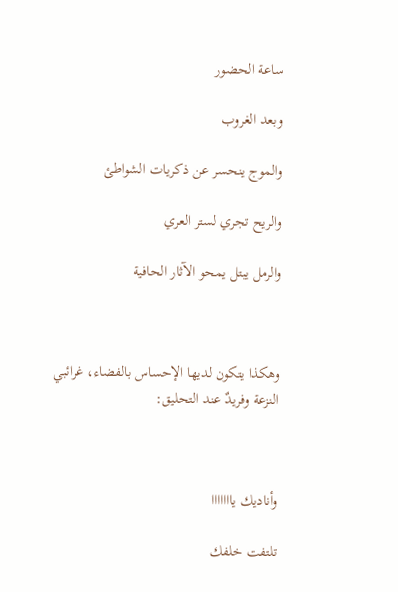ساعة الحضور

وبعد الغروب

والموج ينحسر عن ذكريات الشواطئ

والريح تجري لستر العري

والرمل يبتل يمحو الآثار الحافية



وهكذا يتكون لديها الإحساس بالفضاء، غرائبي النزعة وفريدٌ عند التحليق:



وأناديك يااااااا

تلتفت خلفك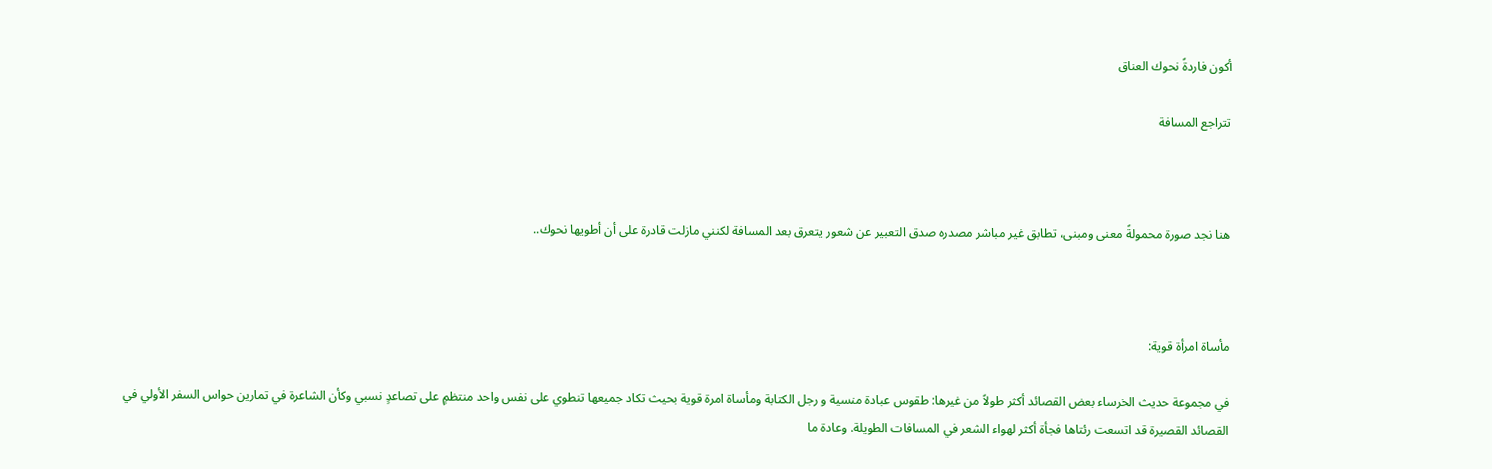أكون فاردةً نحوك العناق

تتراجع المسافة



هنا نجد صورة محمولةً معنى ومبنى، تطابق غير مباشر مصدره صدق التعبير عن شعور يتعرق بعد المسافة لكنني مازلت قادرة على أن أطويها نحوك..



مأساة امرأة قوية:

في مجموعة حديث الخرساء بعض القصائد أكثر طولاً من غيرها: طقوس عبادة منسية و رجل الكتابة ومأساة امرة قوية بحيث تكاد جميعها تنطوي على نفس واحد منتظمٍ على تصاعدٍ نسبي وكأن الشاعرة في تمارين حواس السفر الأولي في القصائد القصيرة قد اتسعت رئتاها فجأة أكثر لهواء الشعر في المسافات الطويلة. وعادة ما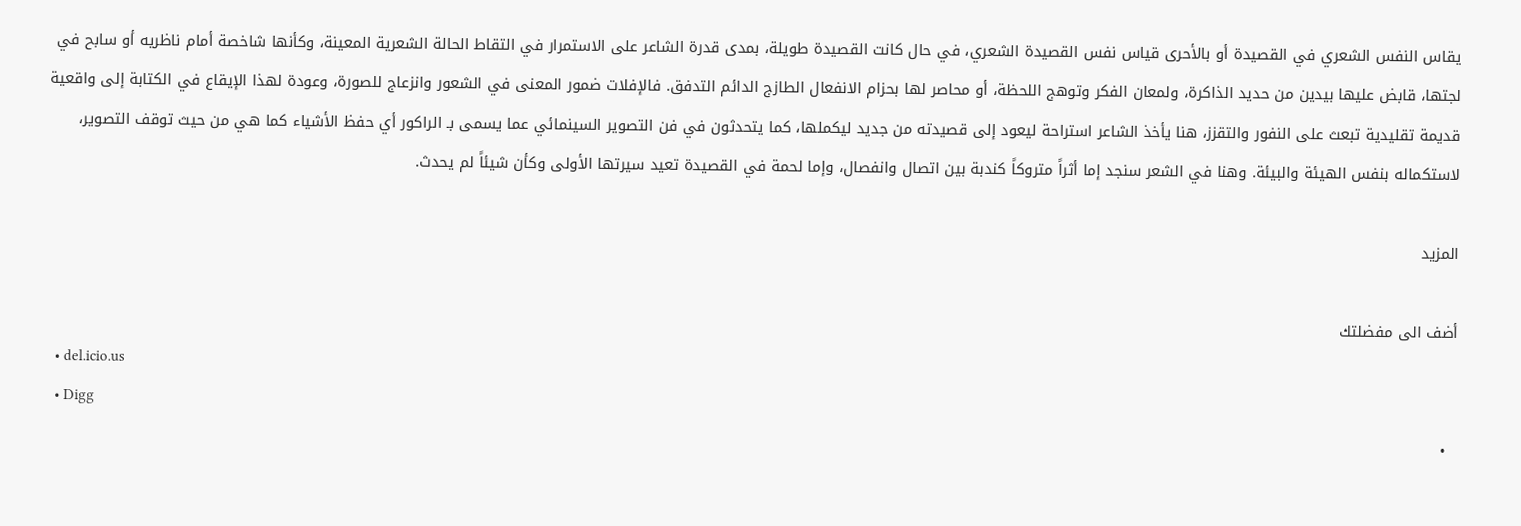يقاس النفس الشعري في القصيدة أو بالأحرى قياس نفس القصيدة الشعري، في حال كانت القصيدة طويلة، بمدى قدرة الشاعر على الاستمرار في التقاط الحالة الشعرية المعينة، وكأنها شاخصة أمام ناظريه أو سابح في لجتها، قابض عليها بيدين من حديد الذاكرة، ولمعان الفكر وتوهج اللحظة، أو محاصر لها بحزام الانفعال الطازج الدائم التدفق. فالإفلات ضمور المعنى في الشعور وانزعاج للصورة، وعودة لهذا الإيقاع في الكتابة إلى واقعية قديمة تقليدية تبعث على النفور والتقزز، هنا يأخذ الشاعر استراحة ليعود إلى قصيدته من جديد ليكملها، كما يتحدثون في فن التصوير السينمائي عما يسمى بـ الراكور أي حفظ الأشياء كما هي من حيث توقف التصوير، لاستكماله بنفس الهيئة والبيئة. وهنا في الشعر سنجد إما أثراً متروكاً كندبة بين اتصال وانفصال، وإما لحمة في القصيدة تعيد سيرتها الأولى وكأن شيئاً لم يحدث.

المزيد

أضف الى مفضلتك
  • del.icio.us
  • Digg
  •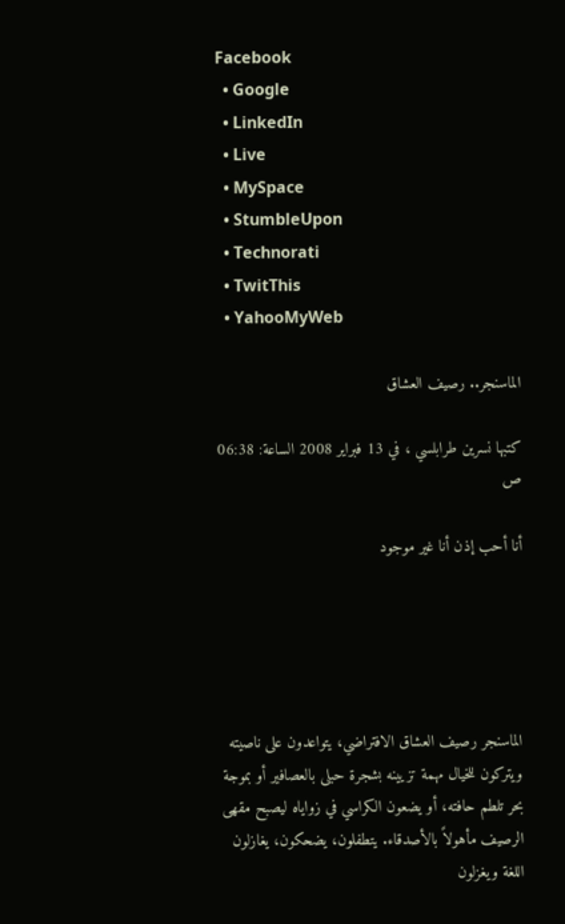Facebook
  • Google
  • LinkedIn
  • Live
  • MySpace
  • StumbleUpon
  • Technorati
  • TwitThis
  • YahooMyWeb

الماسنجر.. رصيف العشاق

كتبها نسرين طرابلسي ، في 13 فبراير 2008 الساعة: 06:38 ص

أنا أحب إذن أنا غير موجود





الماسنجر رصيف العشاق الافتراضي، يتواعدون على ناصيته ويتركون للخيال مهمة تزيينه بشجرة حبلى بالعصافير أو بموجة بحر تلطم حافته، أو يضعون الكراسي في زواياه ليصبح مقهى الرصيف مأهولاً بالأصدقاء. يتطفلون، يضحكون، يغازلون اللغة ويغزلون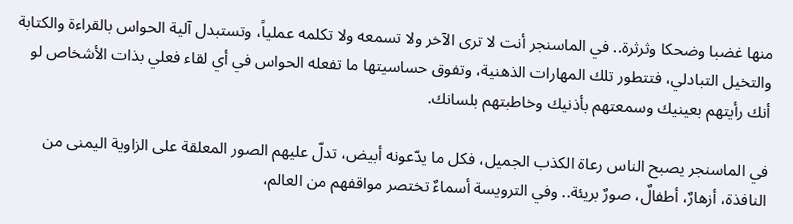منها غضبا وضحكا وثرثرة.. في الماسنجر أنت لا ترى الآخر ولا تسمعه ولا تكلمه عملياً، وتستبدل آلية الحواس بالقراءة والكتابة والتخيل التبادلي، فتتطور تلك المهارات الذهنية، وتفوق حساسيتها ما تفعله الحواس في أي لقاء فعلي بذات الأشخاص لو أنك رأيتهم بعينيك وسمعتهم بأذنيك وخاطبتهم بلسانك.

في الماسنجر يصبح الناس رعاة الكذب الجميل، فكل ما يدّعونه أبيض، تدلّ عليهم الصور المعلقة على الزاوية اليمنى من النافذة، أزهارٌ، أطفالٌ، صورٌ بريئة.. وفي الترويسة أسماءٌ تختصر مواقفهم من العالم،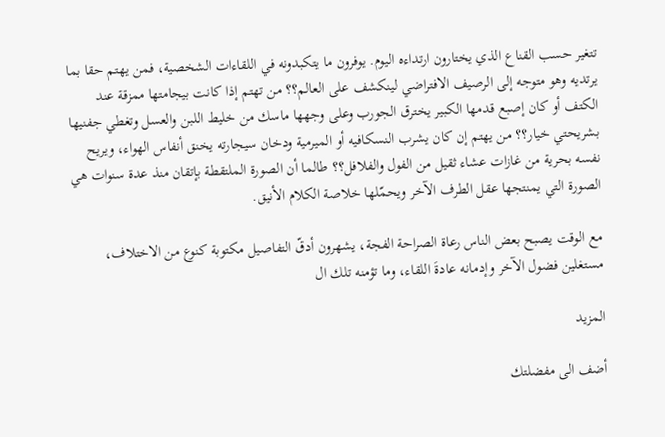تتغير حسب القناع الذي يختارون ارتداءه اليوم. يوفرون ما يتكبدونه في اللقاءات الشخصية، فمن يهتم حقا بما يرتديه وهو متوجه إلى الرصيف الافتراضي لينكشف على العالم؟؟ من تهتم إذا كانت بيجامتها ممزقة عند الكتف أو كان إصبع قدمها الكبير يخترق الجورب وعلى وجهها ماسك من خليط اللبن والعسل وتغطي جفنيها بشريحتي خيار؟؟ من يهتم إن كان يشرب النسكافيه أو الميرمية ودخان سيجارته يخنق أنفاس الهواء، ويريح نفسه بحرية من غازات عشاء ثقيل من الفول والفلافل؟؟ طالما أن الصورة الملتقطة بإتقان منذ عدة سنوات هي الصورة التي يمنتجها عقل الطرف الآخر ويحمّلها خلاصة الكلام الأنيق.

مع الوقت يصبح بعض الناس رعاة الصراحة الفجة، يشهرون أدقّ التفاصيل مكتوبة كنوع من الاختلاف، مستغلين فضول الآخر وإدمانه عادةَ اللقاء، وما تؤمنه تلك ال

المزيد

أضف الى مفضلتك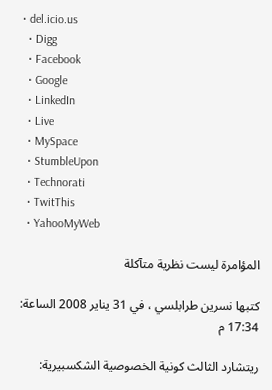• del.icio.us
  • Digg
  • Facebook
  • Google
  • LinkedIn
  • Live
  • MySpace
  • StumbleUpon
  • Technorati
  • TwitThis
  • YahooMyWeb

المؤامرة ليست نظرية متآكلة

كتبها نسرين طرابلسي ، في 31 يناير 2008 الساعة: 17:34 م

ريتشارد الثالث كونية الخصوصية الشكسبيرية: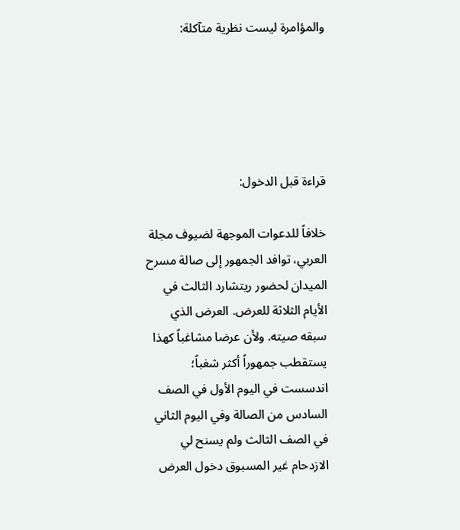والمؤامرة ليست نظرية متآكلة:





قراءة قبل الدخول:

خلافاً للدعوات الموجهة لضيوف مجلة العربي، توافد الجمهور إلى صالة مسرح الميدان لحضور ريتشارد الثالث في الأيام الثلاثة للعرض. العرض الذي سبقه صيته. ولأن عرضا مشاغباً كهذا يستقطب جمهوراً أكثر شغباً؛ اندسست في اليوم الأول في الصف السادس من الصالة وفي اليوم الثاني في الصف الثالث ولم يسنح لي الازدحام غير المسبوق دخول العرض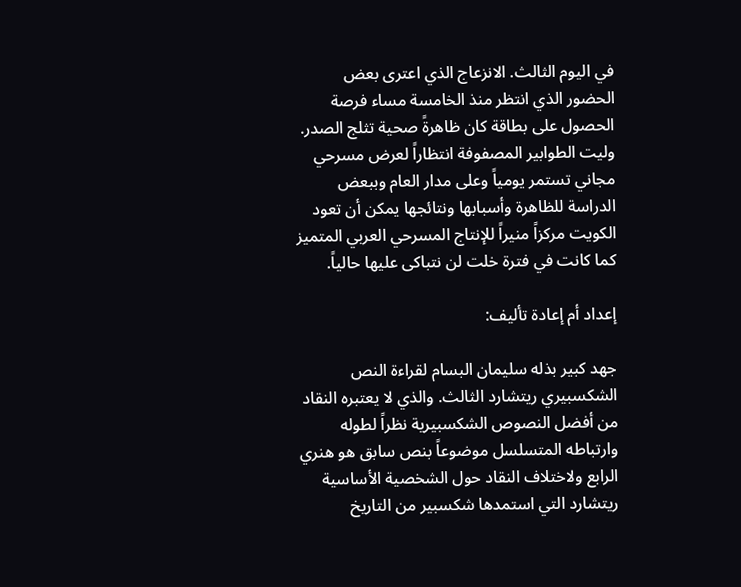في اليوم الثالث. الانزعاج الذي اعترى بعض الحضور الذي انتظر منذ الخامسة مساء فرصة الحصول على بطاقة كان ظاهرةً صحية تثلج الصدر. وليت الطوابير المصفوفة انتظاراً لعرض مسرحي مجاني تستمر يومياً وعلى مدار العام وببعض الدراسة للظاهرة وأسبابها ونتائجها يمكن أن تعود الكويت مركزاً منيراً للإنتاج المسرحي العربي المتميز كما كانت في فترة خلت لن نتباكى عليها حالياً.

إعداد أم إعادة تأليف:

جهد كبير بذله سليمان البسام لقراءة النص الشكسبيري ريتشارد الثالث. والذي لا يعتبره النقاد من أفضل النصوص الشكسبيرية نظراً لطوله وارتباطه المتسلسل موضوعاً بنص سابق هو هنري الرابع ولاختلاف النقاد حول الشخصية الأساسية ريتشارد التي استمدها شكسبير من التاريخ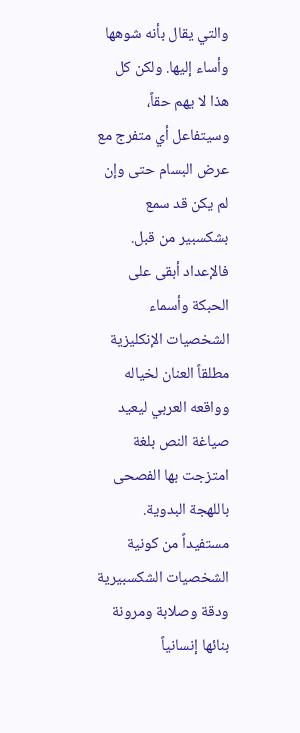والتي يقال بأنه شوهها وأساء إليها. ولكن كل هذا لا يهم حقاً، وسيتفاعل أي متفرج مع عرض البسام حتى وإن لم يكن قد سمع بشكسبير من قبل. فالإعداد أبقى على الحبكة وأسماء الشخصيات الإنكليزية مطلقاً العنان لخياله وواقعه العربي ليعيد صياغة النص بلغة امتزجت بها الفصحى باللهجة البدوية. مستفيداً من كونية الشخصيات الشكسبيرية ودقة وصلابة ومرونة بنائها إنسانياً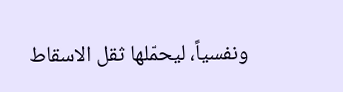ونفسياً، ليحمّلها ثقل الاسقاط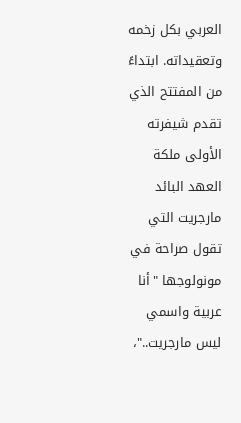العربي بكل زخمه وتعقيداته. ابتداءً من المفتتح الذي تقدم شيفرته الأولى ملكة العهد البائد مارجريت التي تقول صراحة في مونولوجها "أنا عربية واسمي ليس مارجريت.."،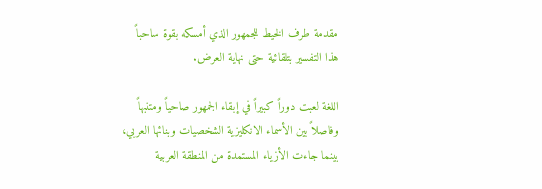مقدمة طرف الخيط للجمهور الذي أمسكه بقوة ساحباً هذا التفسير بتلقائية حتى نهاية العرض.

اللغة لعبت دوراً كبيراً في إبقاء الجمهور صاحياً ومتنبهاً وفاصلاً بين الأسماء الانكليزية الشخصيات وبنائها العربي، بينما جاءت الأزياء المستمدة من المنطقة العربية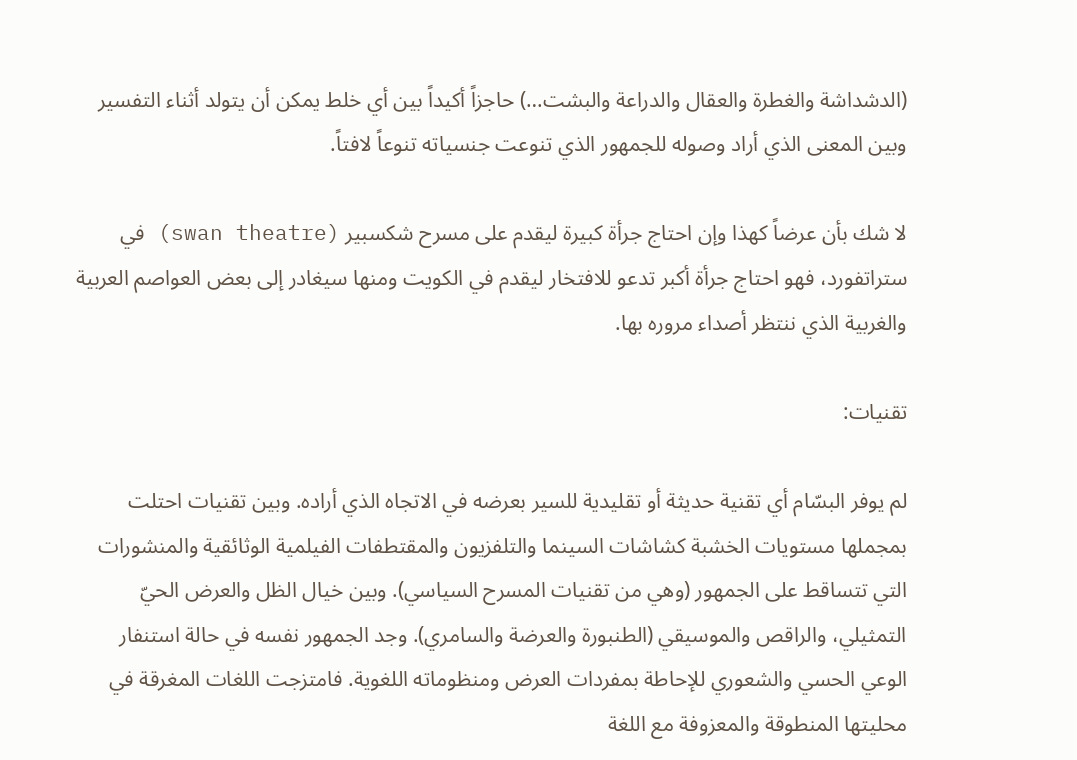(الدشداشة والغطرة والعقال والدراعة والبشت…) حاجزاً أكيداً بين أي خلط يمكن أن يتولد أثناء التفسير وبين المعنى الذي أراد وصوله للجمهور الذي تنوعت جنسياته تنوعاً لافتاً.

لا شك بأن عرضاً كهذا وإن احتاج جرأة كبيرة ليقدم على مسرح شكسبير (swan theatre) في ستراتفورد، فهو احتاج جرأة أكبر تدعو للافتخار ليقدم في الكويت ومنها سيغادر إلى بعض العواصم العربية والغربية الذي ننتظر أصداء مروره بها.

تقنيات:

لم يوفر البسّام أي تقنية حديثة أو تقليدية للسير بعرضه في الاتجاه الذي أراده. وبين تقنيات احتلت بمجملها مستويات الخشبة كشاشات السينما والتلفزيون والمقتطفات الفيلمية الوثائقية والمنشورات التي تتساقط على الجمهور (وهي من تقنيات المسرح السياسي). وبين خيال الظل والعرض الحيّ التمثيلي، والراقص والموسيقي (الطنبورة والعرضة والسامري). وجد الجمهور نفسه في حالة استنفار الوعي الحسي والشعوري للإحاطة بمفردات العرض ومنظوماته اللغوية. فامتزجت اللغات المغرقة في محليتها المنطوقة والمعزوفة مع اللغة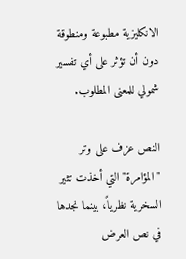الانكليزية مطبوعة ومنطوقة دون أن تؤثر على أي تفسير شمولي للمعنى المطلوب.

النص عزف على وتر "المؤامرة" التي أخذت تثير السخرية نظرياً، بينما نجدها في نص العرض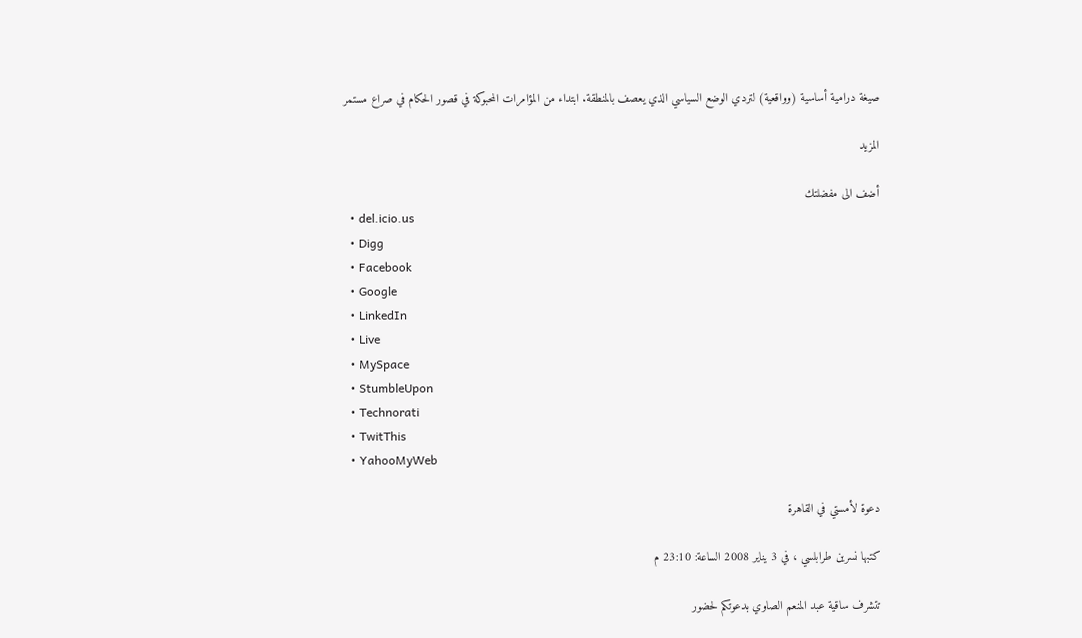صيغة درامية أساسية (وواقعية) لتردي الوضع السياسي الذي يعصف بالمنطقة. ابتداء من المؤامرات المحبوكة في قصور الحكام في صراع مستمر

المزيد

أضف الى مفضلتك
  • del.icio.us
  • Digg
  • Facebook
  • Google
  • LinkedIn
  • Live
  • MySpace
  • StumbleUpon
  • Technorati
  • TwitThis
  • YahooMyWeb

دعوة لأمستي في القاهرة

كتبها نسرين طرابلسي ، في 3 يناير 2008 الساعة: 23:10 م

تتشرف ساقية عبد المنعم الصاوي بدعوتكم لحضور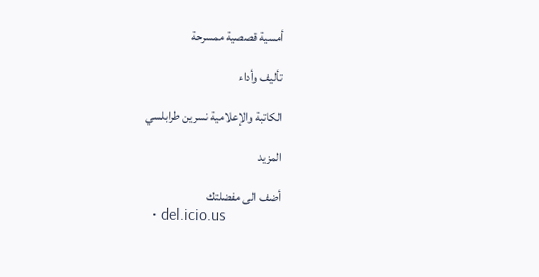أمسية قصصية ممسرحة

تأليف وأداء

الكاتبة والإعلامية نسرين طرابلسي

المزيد

أضف الى مفضلتك
  • del.icio.us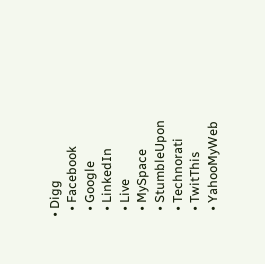• Digg
  • Facebook
  • Google
  • LinkedIn
  • Live
  • MySpace
  • StumbleUpon
  • Technorati
  • TwitThis
  • YahooMyWeb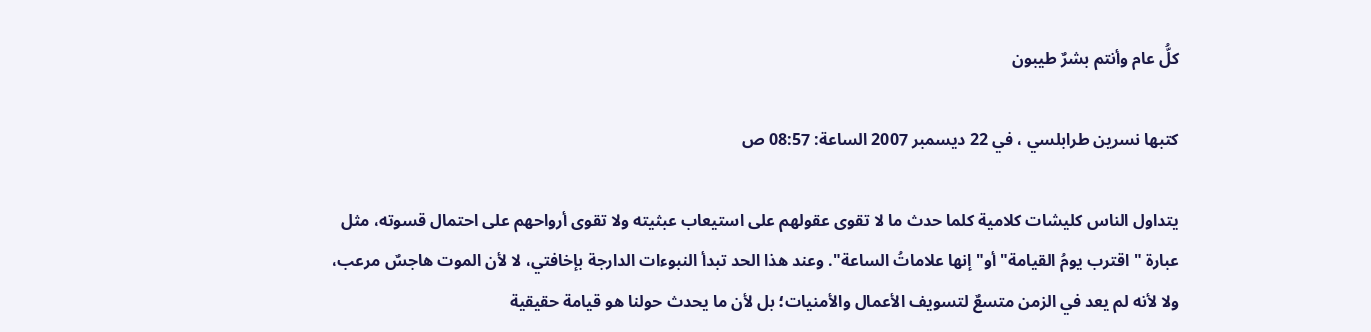كلُّ عام وأنتم بشرٌ طيبون

كتبها نسرين طرابلسي ، في 22 ديسمبر 2007 الساعة: 08:57 ص

يتداول الناس كليشات كلامية كلما حدث ما لا تقوى عقولهم على استيعاب عبثيته ولا تقوى أرواحهم على احتمال قسوته، مثل عبارة " اقترب يومُ القيامة" أو"إنها علاماتُ الساعة". وعند هذا الحد تبدأ النبوءات الدارجة بإخافتي، لا لأن الموت هاجسٌ مرعب، ولا لأنه لم يعد في الزمن متسعٌ لتسويف الأعمال والأمنيات؛ بل لأن ما يحدث حولنا هو قيامة حقيقية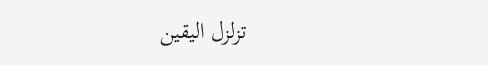تزلزل اليقين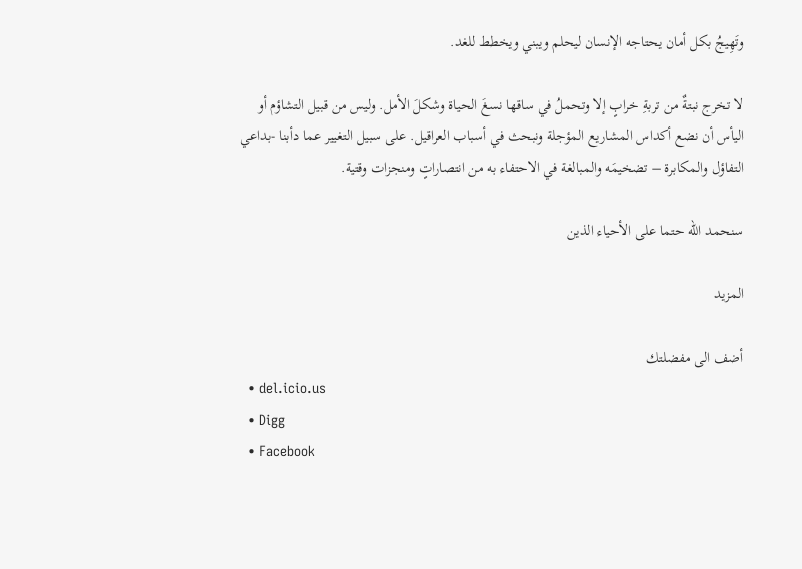وتَهِيجُ بكل أمان يحتاجه الإنسان ليحلم ويبني ويخطط للغد.

لا تخرج نبتةٌ من تربةِ خرابٍ إلا وتحملُ في ساقها نسغَ الحياة وشكلَ الأمل. وليس من قبيل التشاؤم أو اليأس أن نضع أكداس المشاريع المؤجلة ونبحث في أسباب العراقيل. على سبيل التغيير عما دأبنا -بداعي التفاؤل والمكابرة – تضخيمَه والمبالغة في الاحتفاء به من انتصاراتٍ ومنجزات وقتية.

سنحمد الله حتما على الأحياء الذين

المزيد

أضف الى مفضلتك
  • del.icio.us
  • Digg
  • Facebook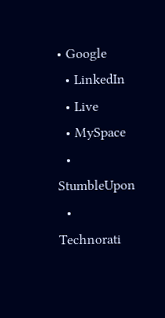• Google
  • LinkedIn
  • Live
  • MySpace
  • StumbleUpon
  • Technorati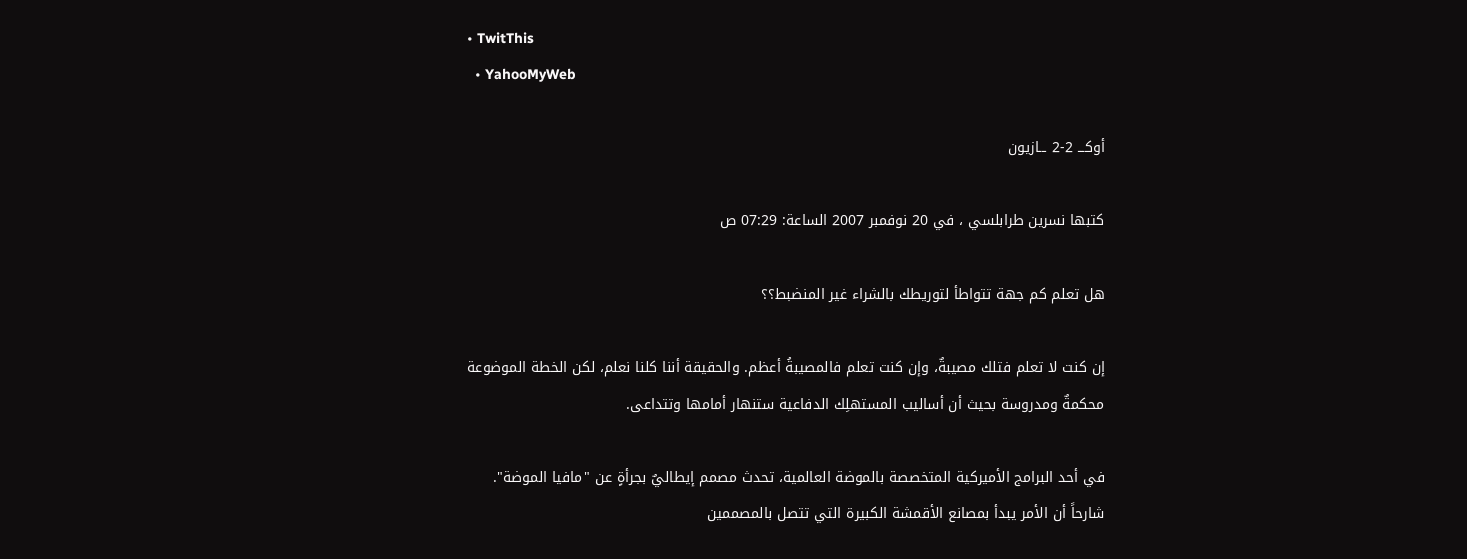• TwitThis
  • YahooMyWeb

أوكـــ 2-2 ــازيون

كتبها نسرين طرابلسي ، في 20 نوفمبر 2007 الساعة: 07:29 ص

هل تعلم كم جهة تتواطأ لتوريطك بالشراء غير المنضبط؟؟

إن كنت لا تعلم فتلك مصيبةٌ، وإن كنت تعلم فالمصيبةُ أعظم. والحقيقة أننا كلنا نعلم، لكن الخطة الموضوعة محكمةٌ ومدروسة بحيث أن أساليب المستهلِك الدفاعية ستنهار أمامها وتتداعى.

في أحد البرامج الأميركية المتخصصة بالموضة العالمية، تحدث مصمم إيطاليٌ بجرأةٍ عن "مافيا الموضة". شارحاً أن الأمر يبدأ بمصانع الأقمشة الكبيرة التي تتصل بالمصممين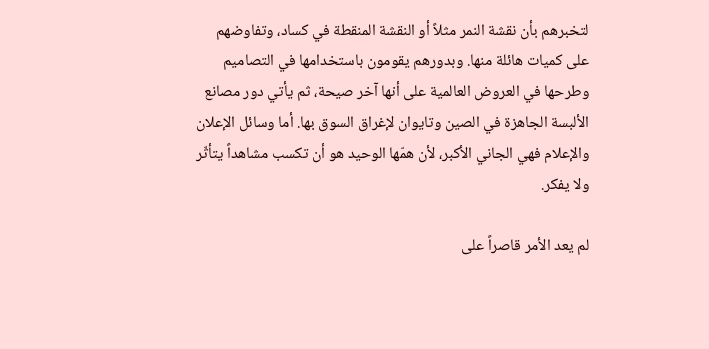لتخبرهم بأن نقشة النمر مثلاً أو النقشة المنقطة في كساد، وتفاوضهم على كميات هائلة منها. وبدورهم يقومون باستخدامها في التصاميم وطرحها في العروض العالمية على أنها آخر صيحة، ثم يأتي دور مصانع الألبسة الجاهزة في الصين وتايوان لإغراق السوق بها. أما وسائل الإعلان والإعلام فهي الجاني الأكبر، لأن همّها الوحيد هو أن تكسب مشاهداً يتأثّر ولا يفكر.

لم يعد الأمر قاصراً على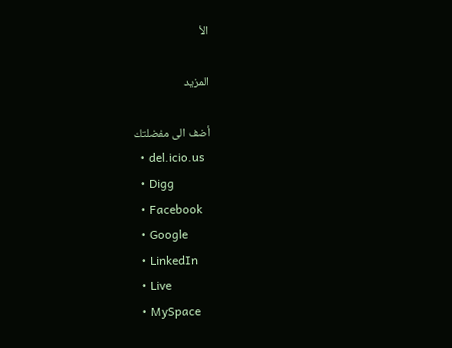الأ

المزيد

أضف الى مفضلتك
  • del.icio.us
  • Digg
  • Facebook
  • Google
  • LinkedIn
  • Live
  • MySpace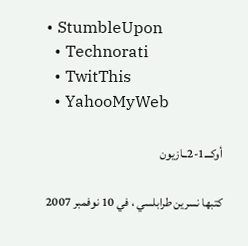• StumbleUpon
  • Technorati
  • TwitThis
  • YahooMyWeb

أوكـــ1-2ــازيون

كتبها نسرين طرابلسي ، في 10 نوفمبر 2007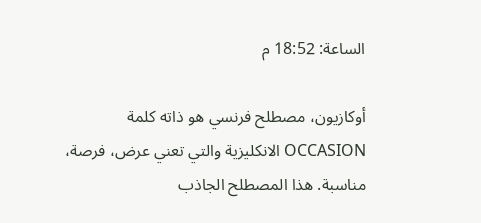الساعة: 18:52 م

أوكازيون، مصطلح فرنسي هو ذاته كلمة OCCASION الانكليزية والتي تعني عرض، فرصة، مناسبة. هذا المصطلح الجاذب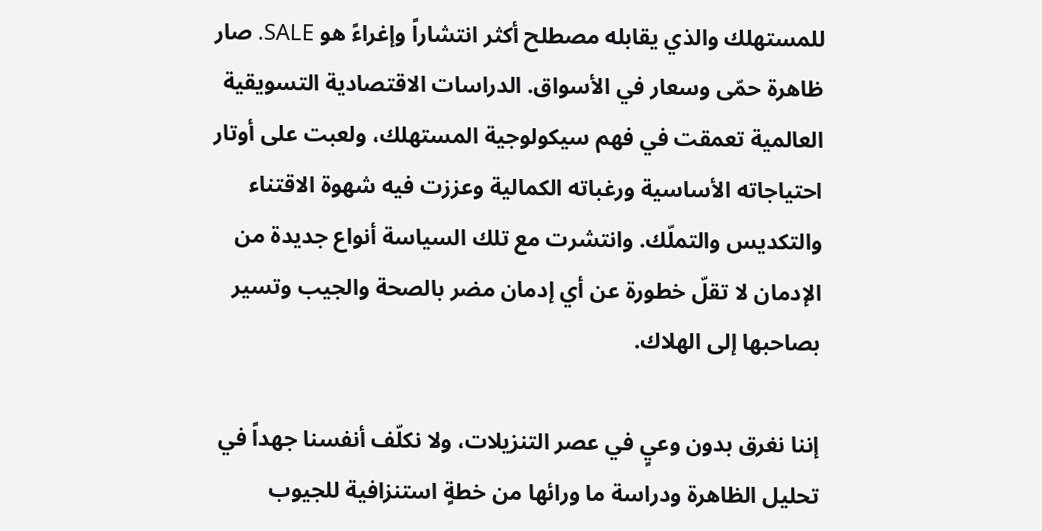للمستهلك والذي يقابله مصطلح أكثر انتشاراً وإغراءً هو SALE. صار ظاهرة حمّى وسعار في الأسواق. الدراسات الاقتصادية التسويقية العالمية تعمقت في فهم سيكولوجية المستهلك، ولعبت على أوتار احتياجاته الأساسية ورغباته الكمالية وعززت فيه شهوة الاقتناء والتكديس والتملّك. وانتشرت مع تلك السياسة أنواع جديدة من الإدمان لا تقلّ خطورة عن أي إدمان مضر بالصحة والجيب وتسير بصاحبها إلى الهلاك.

إننا نغرق بدون وعيٍ في عصر التنزيلات، ولا نكلّف أنفسنا جهداً في تحليل الظاهرة ودراسة ما ورائها من خطةٍ استنزافية للجيوب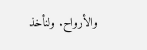والأرواح. ولنأخذ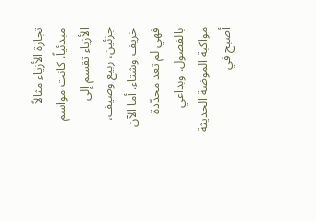تجارة الأزياء مثالاً مبدئياً. كانت مواسم الأزياء تقسم إلى جزئين، ربيع وصيف، خريف وشتاء. أما الآن فهي لم تعد محدّدة بالفصول. وبداعي مواكبة الموضة الحديثة أصبح في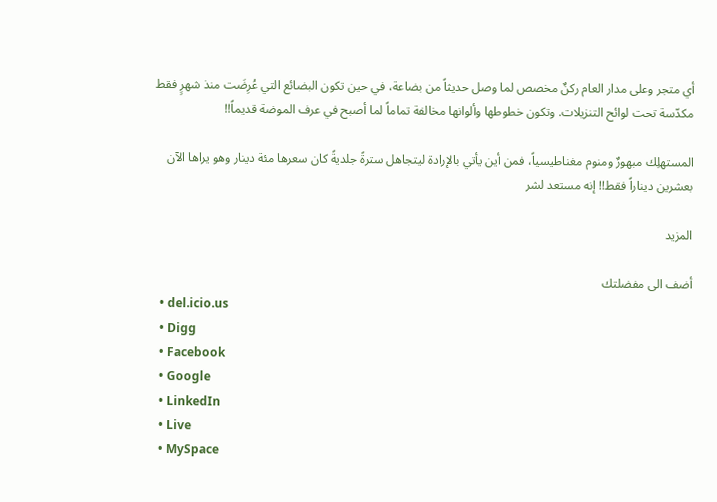أي متجر وعلى مدار العام ركنٌ مخصص لما وصل حديثاً من بضاعة، في حين تكون البضائع التي عُرِضَت منذ شهرٍ فقط مكدّسة تحت لوائح التنزيلات. وتكون خطوطها وألوانها مخالفة تماماً لما أصبح في عرف الموضة قديماً!!

المستهلِك مبهورٌ ومنوم مغناطيسياً، فمن أين يأتي بالإرادة ليتجاهل سترةً جلديةً كان سعرها مئة دينار وهو يراها الآن بعشرين ديناراً فقط!! إنه مستعد لشر

المزيد

أضف الى مفضلتك
  • del.icio.us
  • Digg
  • Facebook
  • Google
  • LinkedIn
  • Live
  • MySpace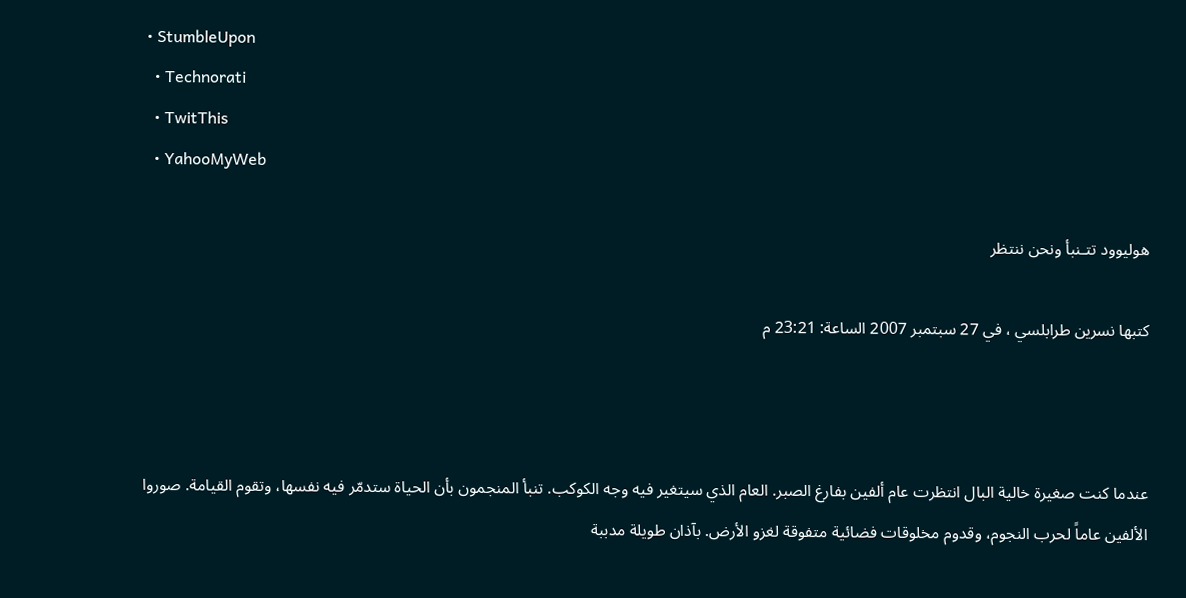• StumbleUpon
  • Technorati
  • TwitThis
  • YahooMyWeb

هوليوود تتـنبأ ونحن ننتظر

كتبها نسرين طرابلسي ، في 27 سبتمبر 2007 الساعة: 23:21 م



عندما كنت صغيرة خالية البال انتظرت عام ألفين بفارغ الصبر. العام الذي سيتغير فيه وجه الكوكب. تنبأ المنجمون بأن الحياة ستدمّر فيه نفسها، وتقوم القيامة. صوروا الألفين عاماً لحرب النجوم، وقدوم مخلوقات فضائية متفوقة لغزو الأرض. بآذان طويلة مدببة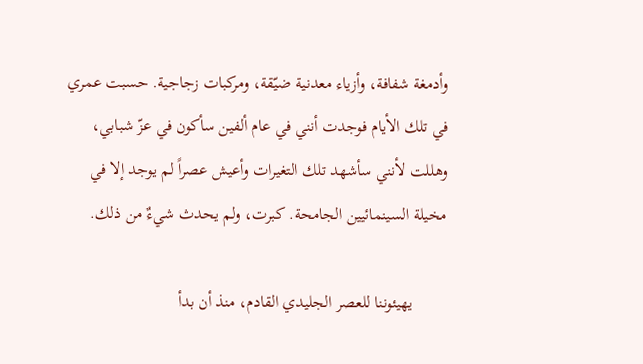وأدمغة شفافة، وأزياء معدنية ضيّقة، ومركبات زجاجية. حسبت عمري في تلك الأيام فوجدت أنني في عام ألفين سأكون في عزّ شبابي، وهللت لأنني سأشهد تلك التغيرات وأعيش عصراً لم يوجد إلا في مخيلة السينمائيين الجامحة. كبرت، ولم يحدث شيءٌ من ذلك.

        يهيئوننا للعصر الجليدي القادم، منذ أن بدأ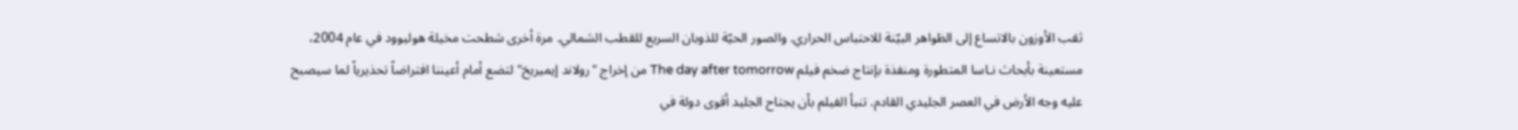ثقب الأوزون بالاتساع إلى الظواهر البيّنة للاحتباس الحراري. والصور الحيّة للذوبان السريع للقطب الشمالي. مرة أخرى شطحت مخيلة هوليوود في عام 2004، مستعينة بأبحاث نـاسا المتطورة ومنفذة بإنتاج ضخم فيلم The day after tomorrow من إخراج "رولاند إيميريخ" لتضع أمام أعيننا افتراضاً تحذيرياً لما سيصبح عليه وجه الأرض في العصر الجليدي القادم. تنبأ الفيلم بأن يجتاح الجليد أقوى دولة في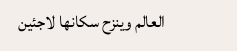العالم وينزح سكانها لاجئين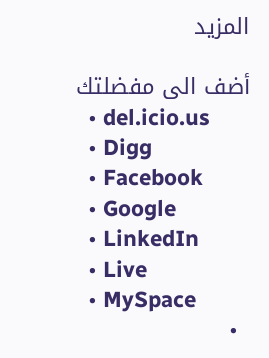المزيد

أضف الى مفضلتك
  • del.icio.us
  • Digg
  • Facebook
  • Google
  • LinkedIn
  • Live
  • MySpace
  •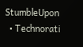StumbleUpon
  • Technorati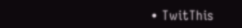• TwitThis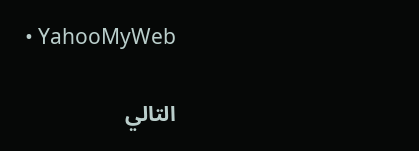• YahooMyWeb

التالي